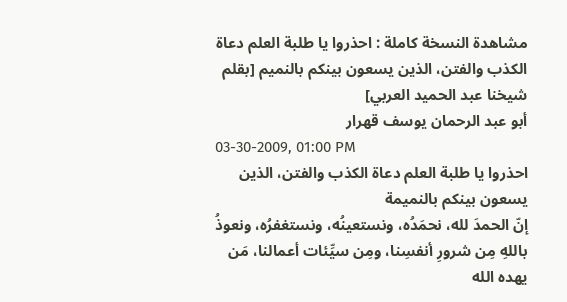مشاهدة النسخة كاملة : احذروا يا طلبة العلم دعاة الكذب والفتن، الذين يسعون بينكم بالنميم [بقلم شيخنا عبد الحميد العربي]
أبو عبد الرحمان يوسف قهرار
03-30-2009, 01:00 PM
احذروا يا طلبة العلم دعاة الكذب والفتن، الذين يسعون بينكم بالنميمة
إنّ الحمدَ لله، نحمَدُه، ونستعينُه، ونستغفرُه، ونعوذُ باللهِ مِن شرورِ أنفسِنا، ومِن سيِّئات أعمالنا، مَن يهده الله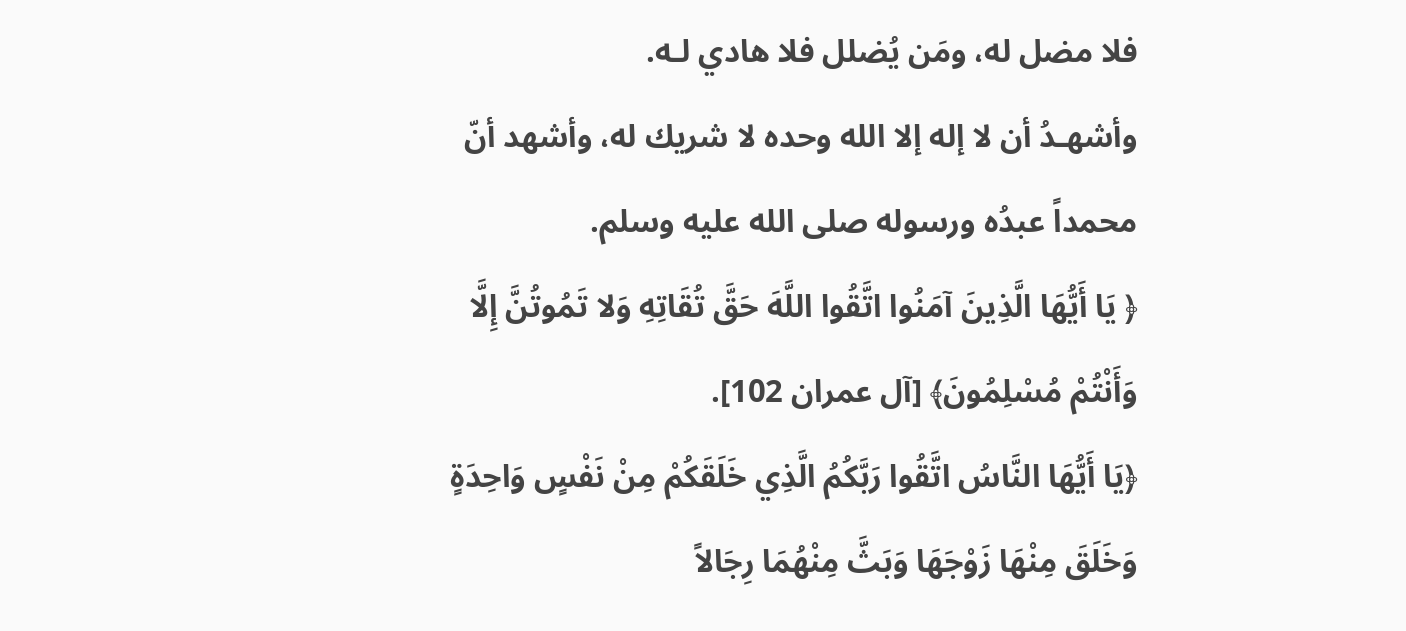فلا مضل له، ومَن يُضلل فلا هادي لـه.
وأشهـدُ أن لا إله إلا الله وحده لا شريك له، وأشهد أنّ محمداً عبدُه ورسوله صلى الله عليه وسلم.
﴿ يَا أَيُّهَا الَّذِينَ آمَنُوا اتَّقُوا اللَّهَ حَقَّ تُقَاتِهِ وَلا تَمُوتُنَّ إِلَّا وَأَنْتُمْ مُسْلِمُونَ﴾ [آل عمران 102].
﴿يَا أَيُّهَا النَّاسُ اتَّقُوا رَبَّكُمُ الَّذِي خَلَقَكُمْ مِنْ نَفْسٍ وَاحِدَةٍ وَخَلَقَ مِنْهَا زَوْجَهَا وَبَثَّ مِنْهُمَا رِجَالاً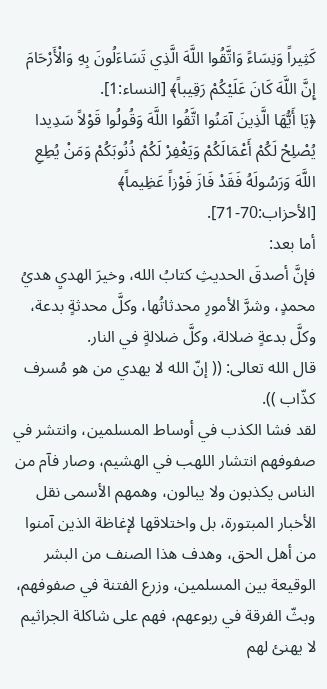كَثِيراً وَنِسَاءً وَاتَّقُوا اللَّهَ الَّذِي تَسَاءَلُونَ بِهِ وَالْأَرْحَامَ إِنَّ اللَّهَ كَانَ عَلَيْكُمْ رَقِيباً﴾ [النساء:1].
﴿يَا أَيُّهَا الَّذِينَ آمَنُوا اتَّقُوا اللَّهَ وَقُولُوا قَوْلاً سَدِيدا يُصْلِحْ لَكُمْ أَعْمَالَكُمْ وَيَغْفِرْ لَكُمْ ذُنُوبَكُمْ وَمَنْ يُطِعِ اللَّهَ وَرَسُولَهُ فَقَدْ فَازَ فَوْزاً عَظِيماً﴾ [الأحزاب:70-71].
أما بعد:
فإنَّ أصدقَ الحديثِ كتابُ الله، وخيرَ الهديِ هديُ محمدٍ، وشرَّ الأمورِ محدثاتُها، وكلَّ محدثةٍ بدعة، وكلَّ بدعةٍ ضلالة، وكلَّ ضلالةٍ في النار.
قال الله تعالى: (( إنّ الله لا يهدي من هو مُسرف كذّاب )).
لقد فشا الكذب في أوساط المسلمين، وانتشر في صفوفهم انتشار اللهب في الهشيم، وصار فآم من الناس يكذبون ولا يبالون، وهمهم الأسمى نقل الأخبار المبتورة، بل واختلاقها لإغاظة الذين آمنوا من أهل الحق، وهدف هذا الصنف من البشر الوقيعة بين المسلمين، وزرع الفتنة في صفوفهم، وبثّ الفرقة في ربوعهم، فهم على شاكلة الجراثيم لا يهنئ لهم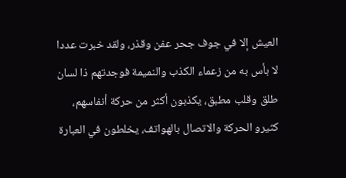العيش إلا في جوف جحر عفن وقذر، ولقد خبرت عددا لا بأس به من زعماء الكذب والنميمة فوجدتهم ذا لسان طلق وقلب مطبق، يكذبون أكثر من حركة أنفاسهم، كثيرو الحركة والاتصال بالهواتف، يخلطون في العبارة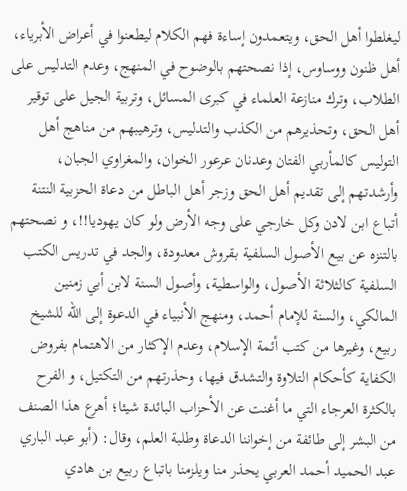ليغلطوا أهل الحق، ويتعمدون إساءة فهم الكلام ليطعنوا في أعراض الأبرياء، أهل ظنون ووساوس، إذا نصحتهم بالوضوح في المنهج، وعدم التدليس على الطلاب، وترك منازعة العلماء في كبرى المسائل، وتربية الجيل على توقير أهل الحق، وتحذيرهم من الكذب والتدليس، وترهيبهم من مناهج أهل التوليس كالمأربي الفتان وعدنان عرعور الخوان، والمغراوي الجبان، وأرشدتهم إلى تقديم أهل الحق وزجر أهل الباطل من دعاة الحزبية النتنة أتباع ابن لادن وكل خارجي على وجه الأرض ولو كان يهوديا!!، و نصحتهم بالتنزه عن بيع الأصول السلفية بقروش معدودة، والجد في تدريس الكتب السلفية كالثلاثة الأصول، والواسطية، وأصول السنة لابن أبي زمنين المالكي، والسنة للإمام أحمد، ومنهج الأنبياء في الدعوة إلى الله للشيخ ربيع، وغيرها من كتب أئمة الإسلام، وعدم الإكثار من الاهتمام بفروض الكفاية كأحكام التلاوة والتشدق فيها، وحذرتهم من التكتيل، و الفرح بالكثرة العرجاء التي ما أغنت عن الأحزاب البائدة شيئا؛ أهرع هذا الصنف من البشر إلى طائفة من إخواننا الدعاة وطلبة العلم، وقال: (أبو عبد الباري عبد الحميد أحمد العربي يحذر منا ويلزمنا باتباع ربيع بن هادي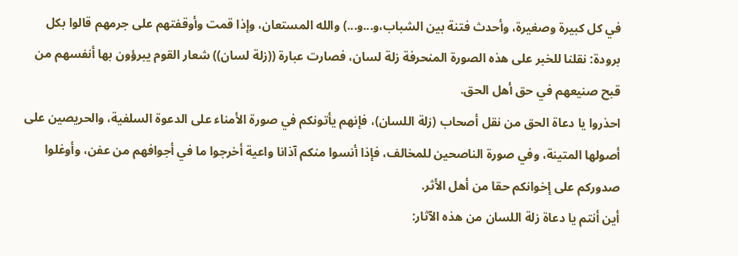في كل كبيرة وصغيرة، وأحدث فتنة بين الشباب،و...و...) والله المستعان، وإذا قمت وأوقفتهم على جرمهم قالوا بكل برودة: نقلنا للخبر على هذه الصورة المنحرفة زلة لسان، فصارت عبارة ((زلة لسان)) شعار القوم يبرؤون بها أنفسهم من قبح صنيعهم في حق أهل الحق.
احذروا يا دعاة الحق من نقل أصحاب (زلة اللسان)، فإنهم يأتونكم في صورة الأمناء على الدعوة السلفية، والحريصين على أصولها المتينة، وفي صورة الناصحين للمخالف، فإذا أنسوا منكم آذانا واعية أخرجوا ما في أجوافهم من عفن، وأوغلوا صدوركم على إخوانكم حقا من أهل الأثر.
أين أنتم يا دعاة زلة اللسان من هذه الآثار: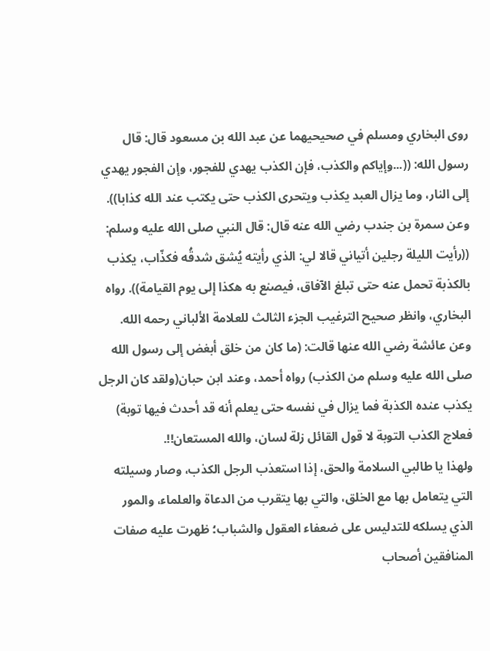روى البخاري ومسلم في صحيحيهما عن عبد الله بن مسعود قال: قال رسول الله: ((...وإياكم والكذب، فإن الكذب يهدي للفجور، وإن الفجور يهدي إلى النار، وما يزال العبد يكذب ويتحرى الكذب حتى يكتب عند الله كذابا)).
وعن سمرة بن جندب رضي الله عنه قال: قال النبي صلى الله عليه وسلم: ((رأيت الليلة رجلين أتياني قالا لي: الذي رأيته يُشق شدقُه فكذّاب، يكذب بالكذبة تحمل عنه حتى تبلغ الآفاق، فيصنع به هكذا إلى يوم القيامة)). رواه البخاري، وانظر صحيح الترغيب الجزء الثالث للعلامة الألباني رحمه الله.
وعن عائشة رضي الله عنها قالت: (ما كان من خلق أبغض إلى رسول الله صلى الله عليه وسلم من الكذب) رواه أحمد، وعند ابن حبان(ولقد كان الرجل يكذب عنده الكذبة فما يزال في نفسه حتى يعلم أنه قد أحدث فيها توبة)
فعلاج الكذب التوبة لا قول القائل زلة لسان، والله المستعان!!.
ولهذا يا طالبي السلامة والحق، إذا استعذب الرجل الكذب، وصار وسيلته التي يتعامل بها مع الخلق، والتي بها يتقرب من الدعاة والعلماء، والمور الذي يسلكه للتدليس على ضعفاء العقول والشباب؛ ظهرت عليه صفات المنافقين أصحاب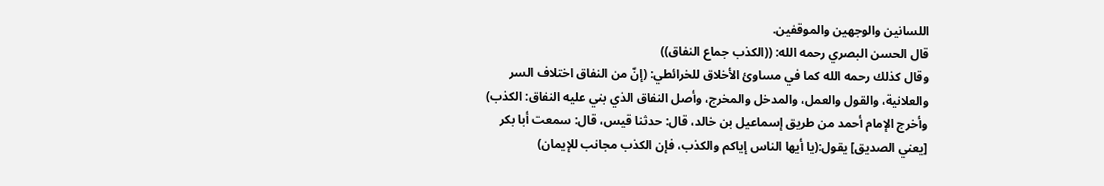اللسانين والوجهين والموقفين.
قال الحسن البصري رحمه الله: ((الكذب جماع النفاق))
وقال كذلك رحمه الله كما في مساوئ الأخلاق للخرائطي: (إنّ من النفاق اختلاف السر والعلانية، والقول والعمل، والمدخل والمخرج، وأصل النفاق الذي بني عليه النفاق: الكذب)
وأخرج الإمام أحمد من طريق إسماعيل بن خالد، قال: حدثنا قيس، قال: سمعت أبا بكر [يعني الصديق] يقول:(يا أيها الناس إياكم والكذب، فإن الكذب مجانب للإيمان)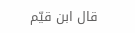قال ابن قيّم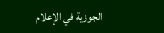الجوزية في الإعلام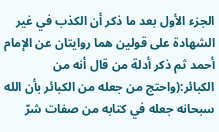الجزء الأول بعد ما ذكر أن الكذب في غير الشهادة على قولين هما روايتان عن الإمام أحمد ثم ذكر أدلة من قال أنه من الكبائر:(واحتج من جعله من الكبائر بأن الله سبحانه جعله في كتابه من صفات شرّ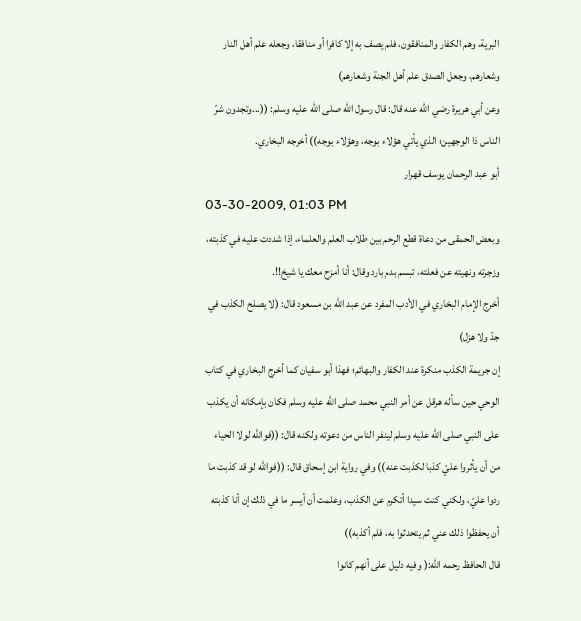البرية، وهم الكفار والمنافقون، فلم يصف به إلا كافرا أو منافقا، وجعله علم أهل النار وشعارهم، وجعل الصدق علم أهل الجنة وشعارهم)
وعن أبي هريرة رضي الله عنه قال: قال رسول الله صلى الله عليه وسلم: ((...وتجدون شرّ الناس ذا الوجهين؛ الذي يأتي هؤلاء بوجه، وهؤلاء بوجه)) أخرجه البخاري.
أبو عبد الرحمان يوسف قهرار
03-30-2009, 01:03 PM
وبعض الحمقى من دعاة قطع الرحم بين طلاب العلم والعلماء، إذا شددت عليه في كذبته، وزجرته ونهيته عن فعلته، تبسم بدم بارد وقال: أنا أمزح معك يا شيخ!!.
أخرج الإمام البخاري في الأدب المفرد عن عبد الله بن مسعود قال: (لا يصلح الكذب في جدّ ولا هزل)
إن جريمة الكذب منكرة عند الكفار والبهائم؛ فهذا أبو سفيان كما أخرج البخاري في كتاب الوحي حين سأله هرقل عن أمر النبي محمد صلى الله عليه وسلم فكان بإمكانه أن يكذب على النبي صلى الله عليه وسلم لينفر الناس من دعوته ولكنه قال: ((فوالله لولا الحياء من أن يأثروا عليّ كذبا لكذبت عنه)) وفي رواية ابن إسحاق قال: ((فوالله لو قد كذبت ما ردوا عليّ، ولكني كنت سيدا أتكرم عن الكذب، وعلمت أن أيسر ما في ذلك إن أنا كذبته أن يحفظوا ذلك عني ثم يتحدثوا به، فلم أكذبه))
قال الحافظ رحمه الله:( وفيه دليل على أنهم كانوا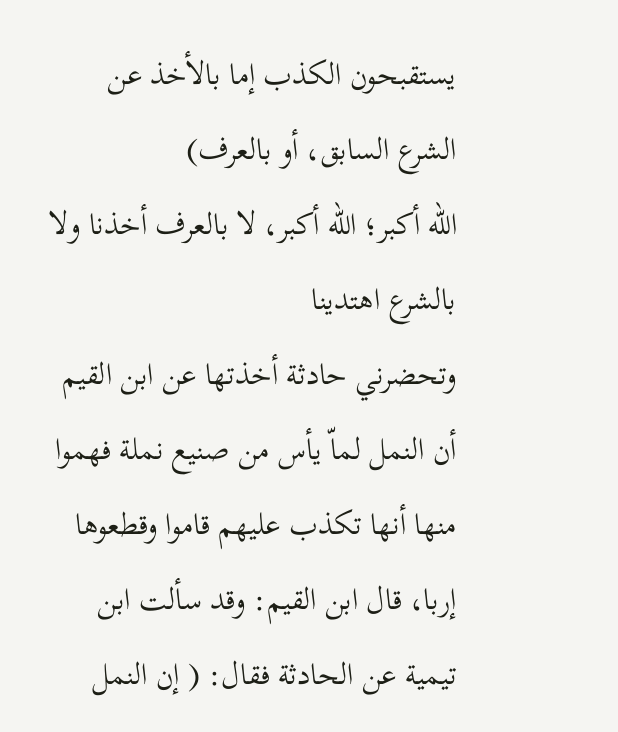يستقبحون الكذب إما بالأخذ عن الشرع السابق، أو بالعرف)
الله أكبر؛ الله أكبر، لا بالعرف أخذنا ولا بالشرع اهتدينا
وتحضرني حادثة أخذتها عن ابن القيم أن النمل لماّ يأس من صنيع نملة فهموا منها أنها تكذب عليهم قاموا وقطعوها إربا، قال ابن القيم: وقد سألت ابن تيمية عن الحادثة فقال: ( إن النمل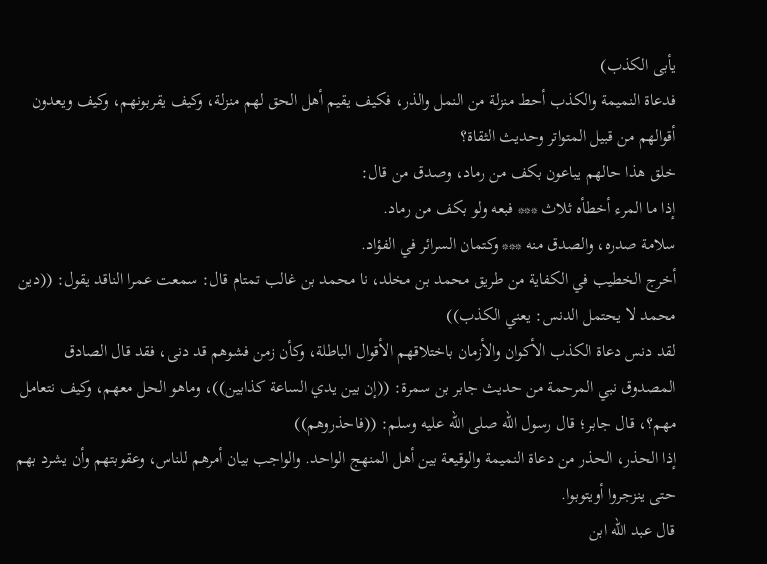يأبى الكذب)
فدعاة النميمة والكذب أحط منزلة من النمل والذر، فكيف يقيم أهل الحق لهم منزلة، وكيف يقربونهم، وكيف ويعدون أقوالهم من قبيل المتواتر وحديث الثقاة؟
خلق هذا حالهم يباعون بكف من رماد، وصدق من قال:
إذا ما المرء أخطأه ثلاث *** فبعه ولو بكف من رماد.
سلامة صدره، والصدق منه *** وكتمان السرائر في الفؤاد.
أخرج الخطيب في الكفاية من طريق محمد بن مخلد، نا محمد بن غالب تمتام قال: سمعت عمرا الناقد يقول: ((دين محمد لا يحتمل الدنس: يعني الكذب))
لقد دنس دعاة الكذب الأكوان والأزمان باختلاقهم الأقوال الباطلة، وكأن زمن فشوهم قد دنى، فقد قال الصادق المصدوق نبي المرحمة من حديث جابر بن سمرة: ((إن بين يدي الساعة كذابين))، وماهو الحل معهم، وكيف نتعامل مهم؟، قال جابر؛ قال رسول الله صلى الله عليه وسلم: ((فاحذروهم))
إذا الحذر، الحذر من دعاة النميمة والوقيعة بين أهل المنهج الواحد. والواجب بيان أمرهم للناس، وعقوبتهم وأن يشرد بهم حتى ينزجروا أويتوبوا.
قال عبد الله ابن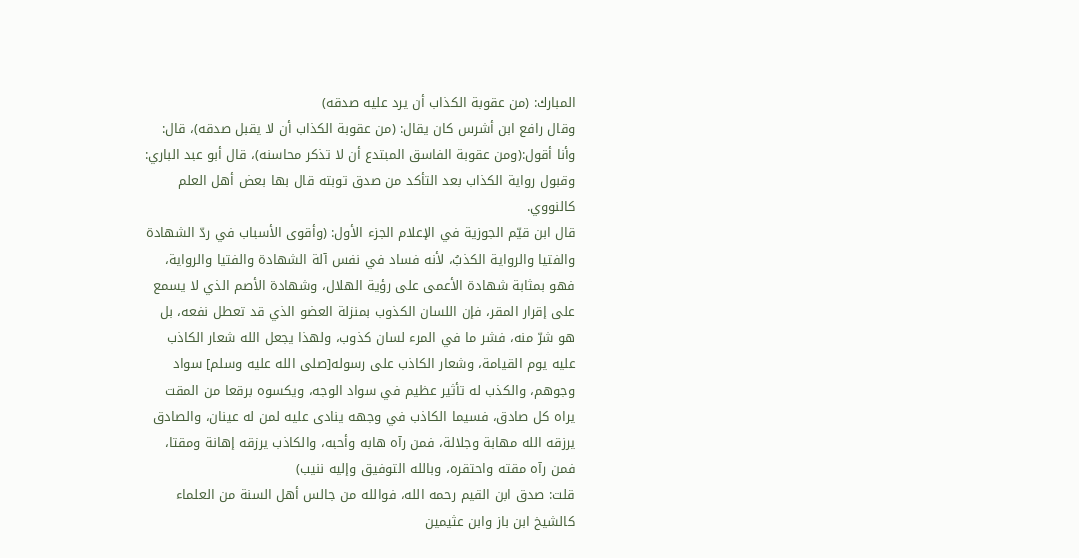المبارك: (من عقوبة الكذاب أن يرد عليه صدقه)
وقال رافع ابن أشرس كان يقال: (من عقوبة الكذاب أن لا يقبل صدقه)، قال: وأنا أقول:(ومن عقوبة الفاسق المبتدع أن لا تذكر محاسنه)، قال أبو عبد الباري: وقبول رواية الكذاب بعد التأكد من صدق توبته قال بها بعض أهل العلم كالنووي.
قال ابن قيّم الجوزية في الإعلام الجزء الأول: (وأقوى الأسباب في ردّ الشهادة والفتيا والرواية الكذبُ، لأنه فساد في نفس آلة الشهادة والفتيا والرواية، فهو بمثابة شهادة الأعمى على رؤية الهلال، وشهادة الأصم الذي لا يسمع على إقرار المقر، فإن اللسان الكذوب بمنزلة العضو الذي قد تعطل نفعه، بل هو شرّ منه، فشر ما في المرء لسان كذوب، ولهذا يجعل الله شعار الكاذب عليه يوم القيامة، وشعار الكاذب على رسوله[صلى الله عليه وسلم] سواد وجوهم، والكذب له تأثير عظيم في سواد الوجه، ويكسوه برقعا من المقت يراه كل صادق، فسيما الكاذب في وجهه ينادى عليه لمن له عينان، والصادق يرزقه الله مهابة وجلالة، فمن رآه هابه وأحبه، والكاذب يرزقه إهانة ومقتا، فمن رآه مقته واحتقره، وبالله التوفيق وإليه ننيب)
قلت: صدق ابن القيم رحمه الله، فوالله من جالس أهل السنة من العلماء كالشيخ ابن باز وابن عثيمين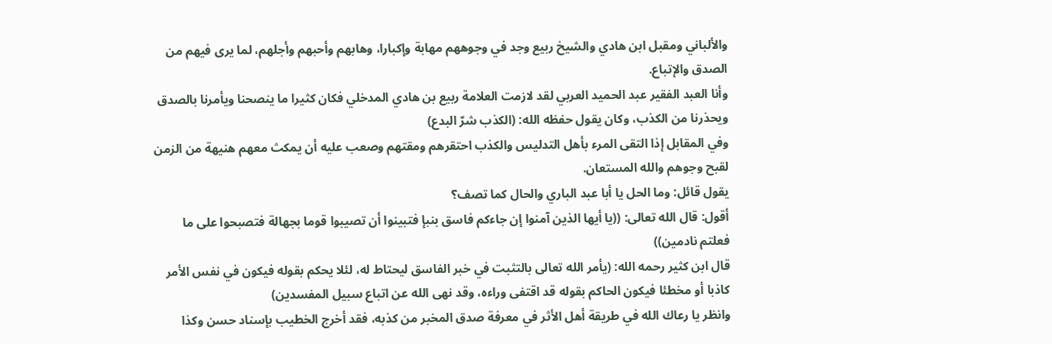والألباني ومقبل ابن هادي والشيخ ربيع وجد في وجوههم مهابة وإكبارا، وهابهم وأحبهم وأجلهم، لما يرى فيهم من الصدق والإتباع.
وأنا العبد الفقير عبد الحميد العربي لقد لازمت العلامة ربيع بن هادي المدخلي فكان كثيرا ما ينصحنا ويأمرنا بالصدق ويحذرنا من الكذب، وكان يقول حفظه الله: (الكذب شرّ البدع)
وفي المقابل إذا التقى المرء بأهل التدليس والكذب احتقرهم ومقتهم وصعب عليه أن يمكث معهم هنيهة من الزمن لقبح وجوهم والله المستعان.
يقول قائل: وما الحل يا أبا عبد الباري والحال كما تصف؟
أقول: قال الله تعالى: ((يا أيها الذين آمنوا إن جاءكم فاسق بنبإ فتبينوا أن تصيبوا قوما بجهالة فتصبحوا على ما فعلتم نادمين))
قال ابن كثير رحمه الله: (يأمر الله تعالى بالتثبت في خبر الفاسق ليحتاط له، لئلا يحكم بقوله فيكون في نفس الأمر كاذبا أو مخطئا فيكون الحاكم بقوله قد اقتفى وراءه، وقد نهى الله عن اتباع سبيل المفسدين)
وانظر يا رعاك الله في طريقة أهل الأثر في معرفة صدق المخبر من كذبه، فقد أخرج الخطيب بإسناد حسن وكذا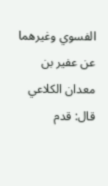الفسوي وغيرهما عن عفير بن معدان الكلاعي قال: قدم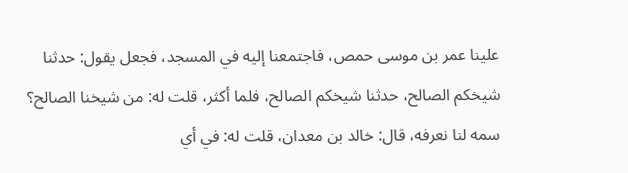علينا عمر بن موسى حمص، فاجتمعنا إليه في المسجد، فجعل يقول: حدثنا شيخكم الصالح، حدثنا شيخكم الصالح، فلما أكثر، قلت له: من شيخنا الصالح؟ سمه لنا نعرفه، قال: خالد بن معدان، قلت له: في أي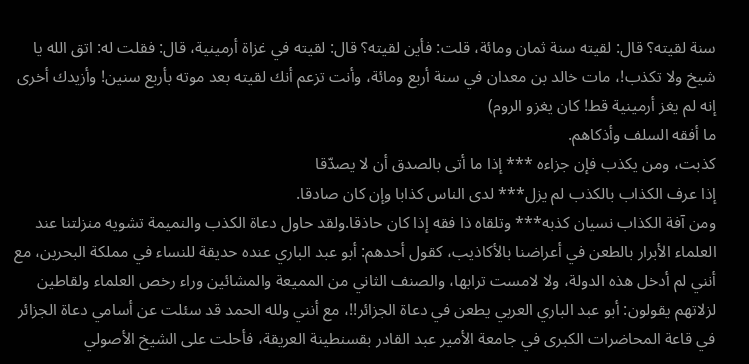سنة لقيته؟ قال: لقيته سنة ثمان ومائة، قلت: فأين لقيته؟ قال: لقيته في غزاة أرمينية، قال: فقلت له: اتق الله يا شيخ ولا تكذب!، مات خالد بن معدان في سنة أربع ومائة، وأنت تزعم أنك لقيته بعد موته بأربع سنين! وأزيدك أخرى إنه لم يغز أرمينية قط! كان يغزو الروم)
ما أفقه السلف وأذكاهم.
كذبت، ومن يكذب فإن جزاءه *** إذا ما أتى بالصدق أن لا يصدّقا
إذا عرف الكذاب بالكذب لم يزل*** لدى الناس كذابا وإن كان صادقا.
ومن آفة الكذاب نسيان كذبه*** وتلقاه ذا فقه إذا كان حاذقا.ولقد حاول دعاة الكذب والنميمة تشويه منزلتنا عند العلماء الأبرار بالطعن في أعراضنا بالأكاذيب، كقول أحدهم: أبو عبد الباري عنده حديقة للنساء في مملكة البحرين، مع أنني لم أدخل هذه الدولة، ولا لامست ترابها، والصنف الثاني من المميعة والمشائين وراء رخص العلماء ولقاطين لزلاتهم يقولون: أبو عبد الباري العربي يطعن في دعاة الجزائر!!، مع أنني ولله الحمد قد سئلت عن أسامي دعاة الجزائر في قاعة المحاضرات الكبرى في جامعة الأمير عبد القادر بقسنطينة العريقة، فأحلت على الشيخ الأصولي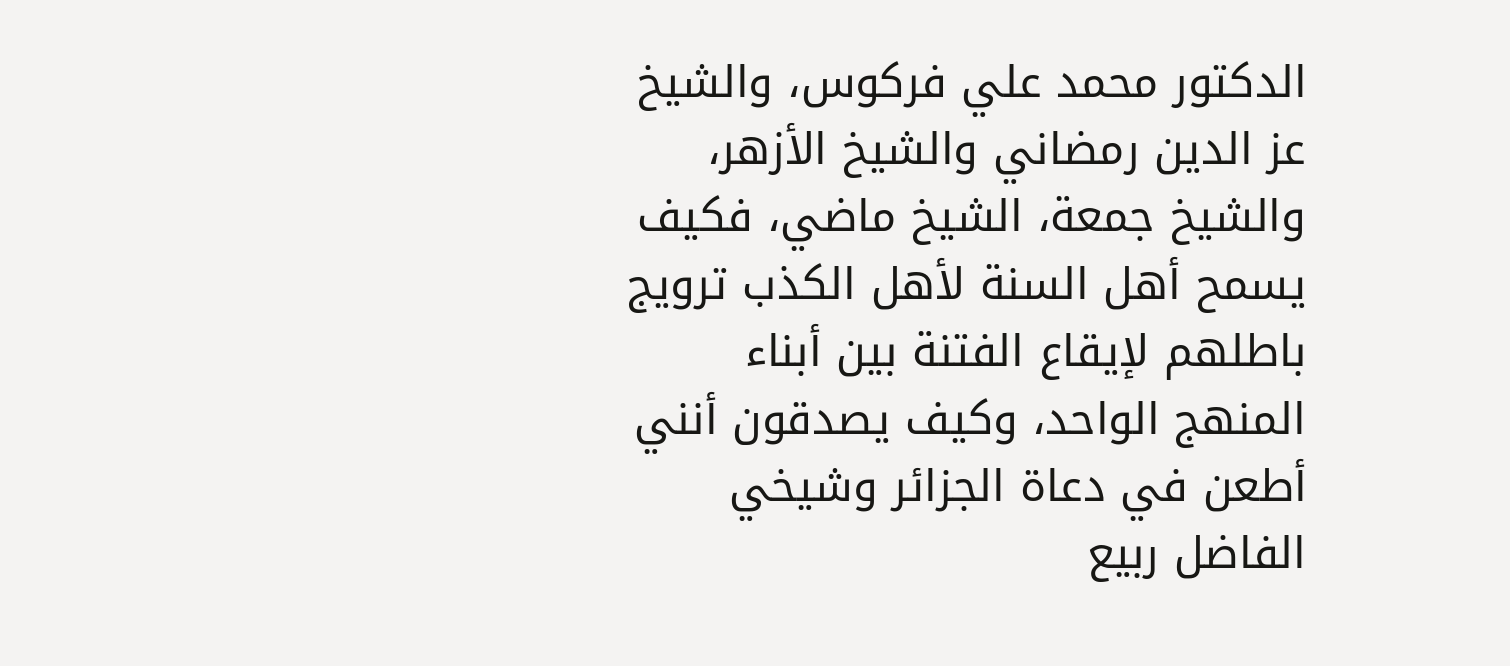الدكتور محمد علي فركوس، والشيخ عز الدين رمضاني والشيخ الأزهر، والشيخ جمعة، الشيخ ماضي، فكيف يسمح أهل السنة لأهل الكذب ترويج باطلهم لإيقاع الفتنة بين أبناء المنهج الواحد، وكيف يصدقون أنني أطعن في دعاة الجزائر وشيخي الفاضل ربيع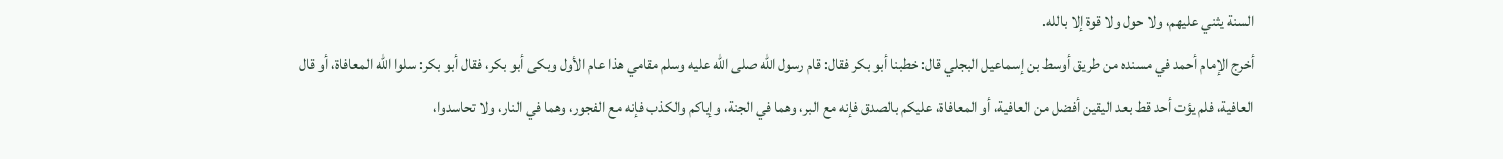السنة يثني عليهم، ولا حول ولا قوة إلا بالله.
أخرج الإمام أحمد في مسنده من طريق أوسط بن إسماعيل البجلي قال: خطبنا أبو بكر فقال: قام رسول الله صلى الله عليه وسلم مقامي هذا عام الأول وبكى أبو بكر، فقال أبو بكر: سلوا الله المعافاة، أو قال العافية، فلم يؤت أحد قط بعد اليقين أفضل من العافية، أو المعافاة، عليكم بالصدق فإنه مع البر، وهما في الجنة، وإياكم والكذب فإنه مع الفجور، وهما في النار، ولا تحاسدوا،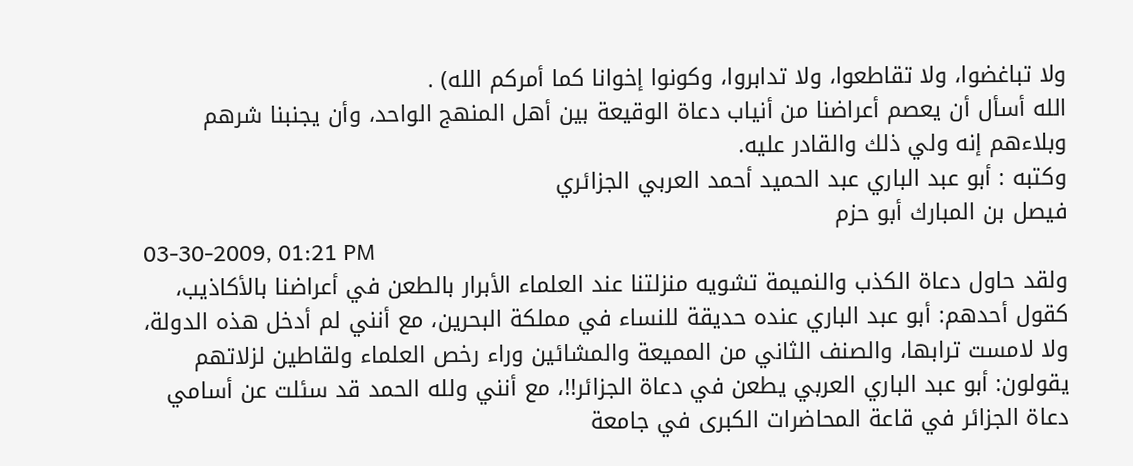ولا تباغضوا، ولا تقاطعوا، ولا تدابروا، وكونوا إخوانا كما أمركم الله) .
الله أسأل أن يعصم أعراضنا من أنياب دعاة الوقيعة بين أهل المنهج الواحد، وأن يجنبنا شرهم وبلاءهم إنه ولي ذلك والقادر عليه.
وكتبه : أبو عبد الباري عبد الحميد أحمد العربي الجزائري
فيصل بن المبارك أبو حزم
03-30-2009, 01:21 PM
ولقد حاول دعاة الكذب والنميمة تشويه منزلتنا عند العلماء الأبرار بالطعن في أعراضنا بالأكاذيب، كقول أحدهم: أبو عبد الباري عنده حديقة للنساء في مملكة البحرين، مع أنني لم أدخل هذه الدولة، ولا لامست ترابها، والصنف الثاني من المميعة والمشائين وراء رخص العلماء ولقاطين لزلاتهم يقولون: أبو عبد الباري العربي يطعن في دعاة الجزائر!!، مع أنني ولله الحمد قد سئلت عن أسامي دعاة الجزائر في قاعة المحاضرات الكبرى في جامعة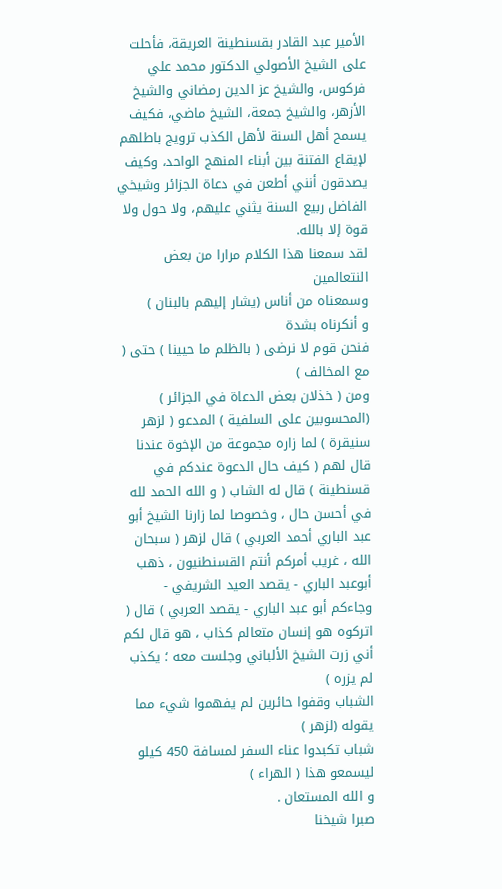الأمير عبد القادر بقسنطينة العريقة، فأحلت على الشيخ الأصولي الدكتور محمد علي فركوس، والشيخ عز الدين رمضاني والشيخ الأزهر، والشيخ جمعة، الشيخ ماضي، فكيف يسمح أهل السنة لأهل الكذب ترويج باطلهم لإيقاع الفتنة بين أبناء المنهج الواحد، وكيف يصدقون أنني أطعن في دعاة الجزائر وشيخي الفاضل ربيع السنة يثني عليهم، ولا حول ولا قوة إلا بالله.
لقد سمعنا هذا الكلام مرارا من بعض النتعالمين
وسمعناه من أناس (يشار إليهم بالبنان )
و أنكرناه بشدة
فنحن قوم لا نرضى ( بالظلم ما حيينا ) حتى ( مع المخالف )
ومن ( خذلان بعض الدعاة في الجزائر ) (المحسوبين على السلفية ) المدعو ( لزهر سنيقرة ) لما زاره مجموعة من الإخوة عندنا قال لهم ( كيف حال الدعوة عندكم في قسنطينة ) قال له الشاب ( و الله الحمد لله في أحسن حال ، وخصوصا لما زارنا الشيخ أبو عبد الباري أحمد العربي ) قال لزهر ( سبحان الله ، غريب أمركم أنتم القسنطنيون ، ذهب أبوعبد الباري - يقصد العيد الشريفي - وجاءكم أبو عبد الباري - يقصد العربي ) قال ( اتركوه هو إنسان متعالم كذاب ، هو قال لكم أني زرت الشيخ الألباني وجلست معه ؛ يكذب لم يزره )
الشباب وقفوا حائرين لم يفهموا شيء مما يقوله (لزهر )
شباب تكبدوا عناء السفر لمسافة 450 كيلو ليسمعو هذا ( الهراء )
و الله المستعان .
صبرا شيخنا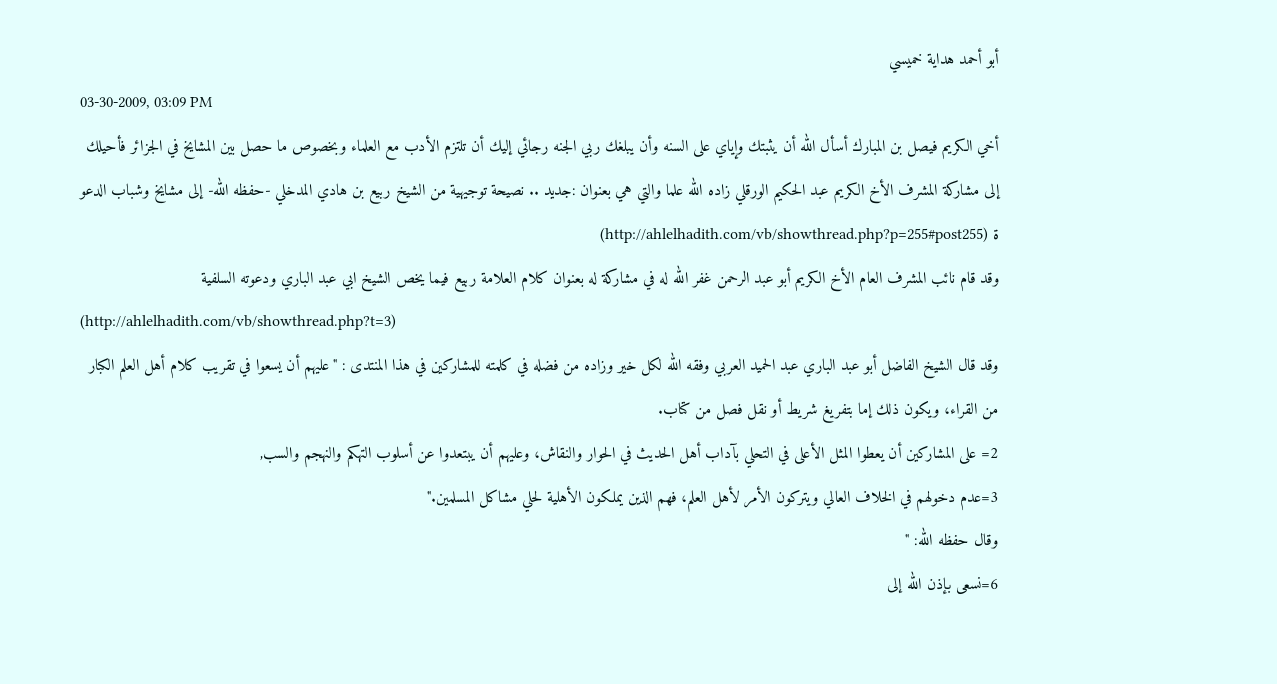أبو أحمد هداية خميسي
03-30-2009, 03:09 PM
أخي الكريم فيصل بن المبارك أسأل الله أن يثبتك وإياي على السنه وأن يبلغك ربي الجنه رجائي إليك أن تلتزم الأدب مع العلماء وبخصوص ما حصل بين المشايخ في الجزائر فأحيلك إلى مشاركة المشرف الأخ الكريم عبد الحكيم الورقلي زاده الله علما والتي هي بعنوان :جديد .. نصيحة توجيهية من الشيخ ربيع بن هادي المدخلي -حفظه الله- إلى مشايخ وشباب الدعو ة (http://ahlelhadith.com/vb/showthread.php?p=255#post255)
وقد قام نائب المشرف العام الأخ الكريم أبو عبد الرحمن غفر الله له في مشاركة له بعنوان كلام العلامة ربيع فيما يخص الشيخ ابي عبد الباري ودعوته السلفية
(http://ahlelhadith.com/vb/showthread.php?t=3)
وقد قال الشيخ الفاضل أبو عبد الباري عبد الحميد العربي وفقه الله لكل خير وزاده من فضله في كلمته للمشاركين في هذا المنتدى : "عليهم أن يسعوا في تقريب كلام أهل العلم الكبار من القراء، ويكون ذلك إما بتفريغ شريط أو نقل فصل من كتاب.
2= على المشاركين أن يعطوا المثل الأعلى في التحلي بآداب أهل الحديث في الحوار والنقاش، وعليهم أن يبتعدوا عن أسلوب التهكم والنهجم والسب,
3=عدم دخولهم في الخلاف العالي ويتركون الأمر لأهل العلم، فهم الذين يملكون الأهلية لحلي مشاكل المسلمين."
وقال حفظه الله: "
6=نسعى بإذن الله إلى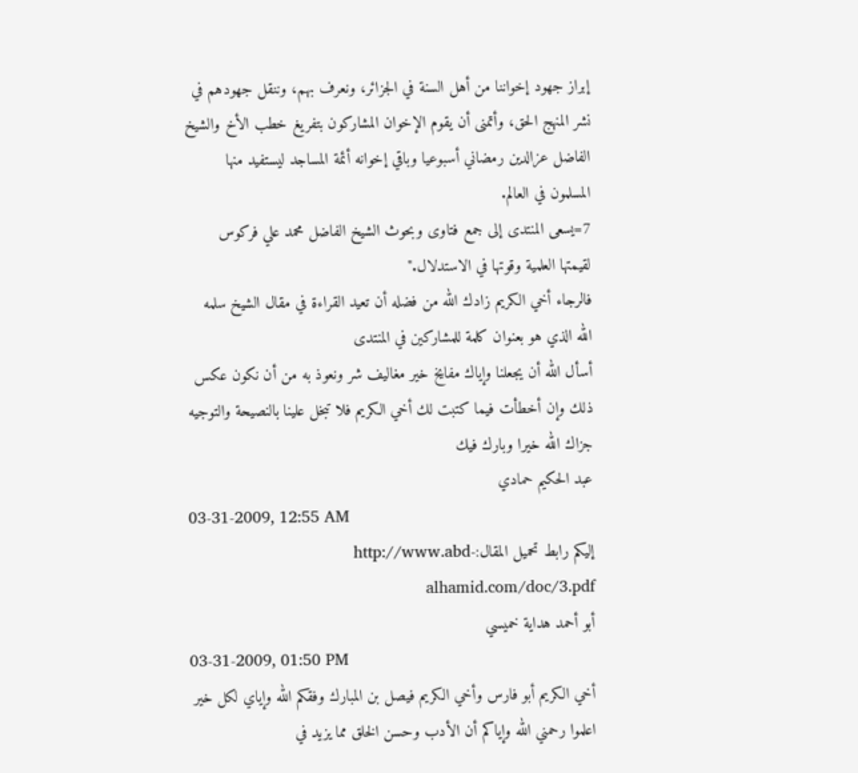إبراز جهود إخواننا من أهل السنة في الجزائر، ونعرف بهم، وننقل جهودهم في نشر المنهج الحق، وأتمنى أن يقوم الإخوان المشاركون بتفريغ خطب الأخ والشيخ الفاضل عزالدين رمضاني أسبوعيا وباقي إخوانه أئمة المساجد ليستفيد منها المسلمون في العالم.
7=يسعى المنتدى إلى جمع فتاوى وبحوث الشيخ الفاضل محمد علي فركوس لقيمتها العلمية وقوتها في الاستدلال."
فالرجاء أخي الكريم زادك الله من فضله أن تعيد القراءة في مقال الشيخ سلمه الله الذي هو بعنوان كلمة للمشاركين في المنتدى
أسأل الله أن يجعلنا وإياك مفايخ خير مغاليف شر ونعوذ به من أن نكون عكس ذلك وإن أخطأت فيما كتبت لك أخي الكريم فلا تبخل علينا بالنصيحة والتوجيه جزاك الله خيرا وبارك فيك
عبد الحكيم حمادي
03-31-2009, 12:55 AM
إليكم رابط تحميل المقال:http://www.abd-alhamid.com/doc/3.pdf
أبو أحمد هداية خميسي
03-31-2009, 01:50 PM
أخي الكريم أبو فارس وأخي الكريم فيصل بن المبارك وفقكم الله وإياي لكل خير
اعلموا رحمني الله وإياكم أن الأدب وحسن الخلق مما يزيد في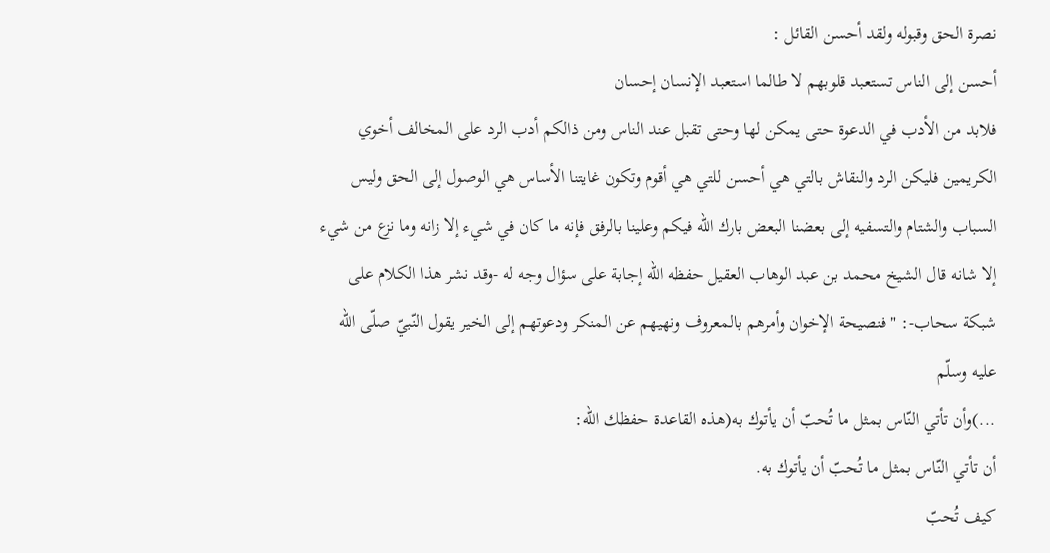نصرة الحق وقبوله ولقد أحسن القائل :
أحسن إلى الناس تستعبد قلوبهم لا طالما استعبد الإنسان إحسان
فلابد من الأدب في الدعوة حتى يمكن لها وحتى تقبل عند الناس ومن ذالكم أدب الرد على المخالف أخوي الكريمين فليكن الرد والنقاش بالتي هي أحسن للتي هي أقوم وتكون غايتنا الأساس هي الوصول إلى الحق وليس السباب والشتام والتسفيه إلى بعضنا البعض بارك الله فيكم وعلينا بالرفق فإنه ما كان في شيء إلا زانه وما نزع من شيء إلا شانه قال الشيخ محمد بن عبد الوهاب العقيل حفظه الله إجابة على سؤال وجه له -وقد نشر هذا الكلام على شبكة سحاب-: "فنصيحة الإخوان وأمرهم بالمعروف ونهيهم عن المنكر ودعوتهم إلى الخير يقول النّبيّ صلّى اللّه عليه وسلّم
...)وأن تأتي النّاس بمثل ما تُحبّ أن يأتوك به(هذه القاعدة حفظك اللّه:
أن تأتي النّاس بمثل ما تُحبّ أن يأتوك به.
كيف تُحبّ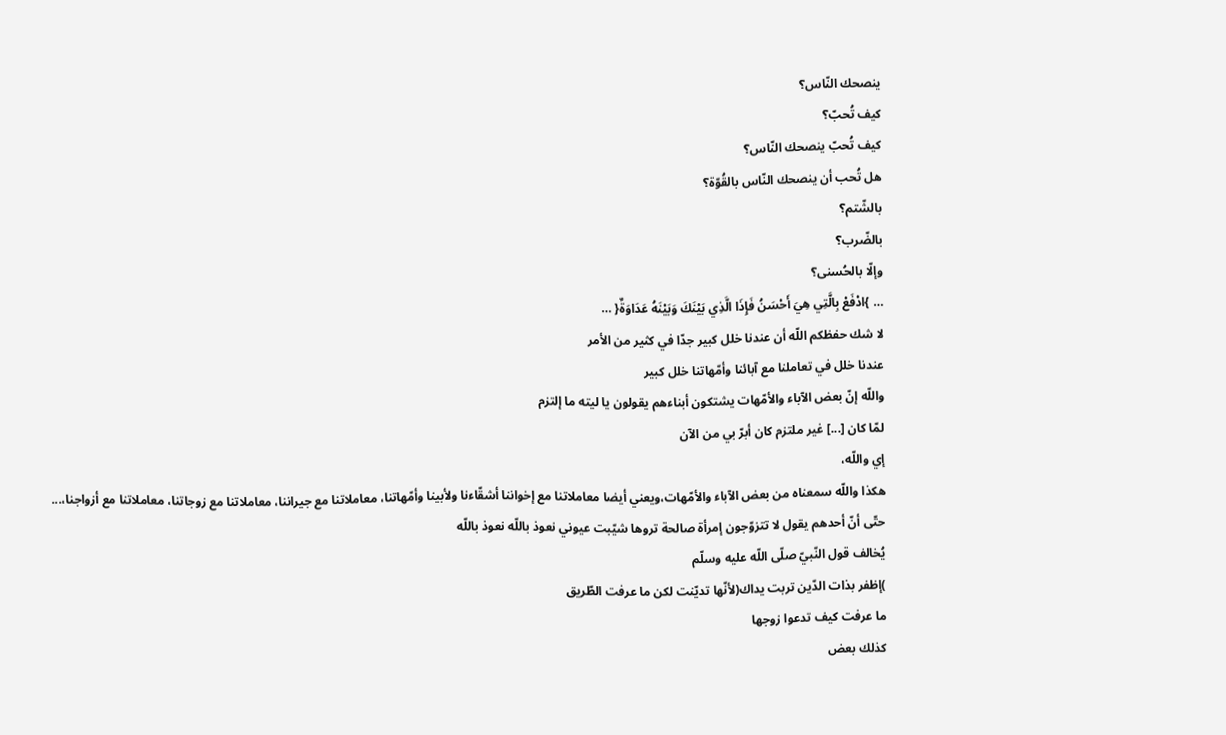ينصحك النّاس؟
كيف تُحبّ؟
كيف تُحبّ ينصحك النّاس؟
هل تُحب أن ينصحك النّاس بالقُوّة؟
بالشّتم؟
بالضّرب؟
وإلّا بالحُسنى؟
… }ادْفَعْ بِالَّتِي هِيَ أَحْسَنُ فَإِذَا الَّذِي بَيْنَكَ وَبَيْنَهُ عَدَاوَةٌ{ …
لا شك حفظكم اللّه أن عندنا خلل كبير جدّا في كثير من الأمر
عندنا خلل في تعاملنا مع آبائنا وأمّهاتنا خلل كبير
واللّه إنّ بعض الآباء والأمّهات يشتكون أبناءهم يقولون يا ليته ما إلتزم
لمّا كان [...] غير ملتزم كان أبرّ بي من الآن
إي واللّه،
هكذا واللّه سمعناه من بعض الآباء والأمّهات،ويعني أيضا معاملاتنا مع إخواننا أشقّاءنا ولأبينا وأمّهاتنا، معاملاتنا مع جيراننا، معاملاتنا مع زوجاتنا، معاملاتنا مع أزواجنا،...
حتّى أنّ أحدهم يقول لا تتزوّجون إمرأة صالحة تروها شيّبت عيوني نعوذ باللّه نعوذ باللّه
يُخالف قول النّبيّ صلّى اللّه عليه وسلّم
)إظفر بذات الدّين تربت يداك(لأنّها تديّنت لكن ما عرفت الطّريق
ما عرفت كيف تدعوا زوجها
كذلك بعض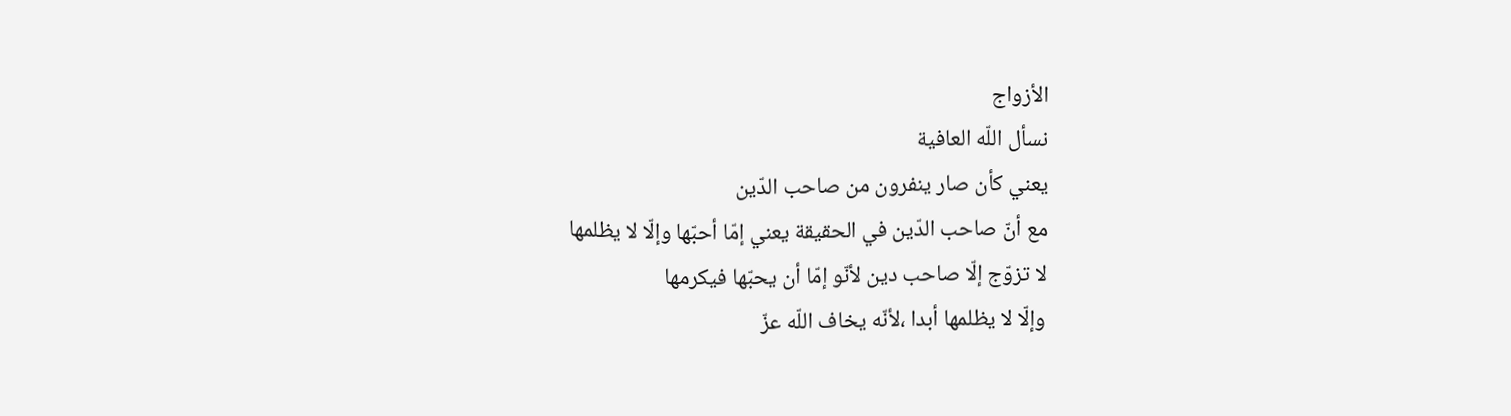الأزواج
نسأل اللّه العافية
يعني كأن صار ينفرون من صاحب الدّين
مع أنّ صاحب الدّين في الحقيقة يعني إمّا أحبّها وإلّا لا يظلمها
لا تزوّج إلّا صاحب دين لأنّو إمّا أن يحبّها فيكرمها
وإلّا لا يظلمها أبدا ،لأنّه يخاف اللّه عزّ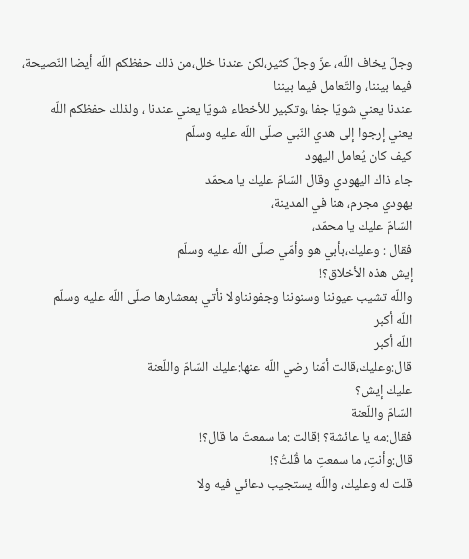وجلّ يخاف اللّه، عزّ وجلّ كثير،لكن عندنا خلل،من ذلك حفظكم اللّه أيضا النّصيحة، فيما بيننا، والتّعامل فيما بيننا
عندنا يعني شويّا جفا ،وتكبير للأخطاء شويّا يعني عندنا ، ولذلك حفظكم اللّه
يعني إرجوا إلى هدي النّبي صلّى اللّه عليه وسلّم
كيف كان يُعامل اليهود
جاء ذاك اليهودي وقال السّامّ عليك يا محمّد
يهودي مجرم، هنا في المدينة،
السّامّ عليك يا محمّد،
فقال : وعليك،بأبي هو وأمّي صلّى اللّه عليه وسلّم
إيش هذه الأخلاق؟!
واللّه تشيب عيوننا وسنوننا وجفونناولا نأتي بمعشارها صلّى اللّه عليه وسلّم
اللّه أكبر
اللّه أكبر
قال:وعليك،قالت أمّنا رضي اللّه عنها:عليك السّامّ واللّعنة
عليك إيش؟
السّامّ واللّعنة
فقال:مه يا عائشة؟ !قالت :ما سمعتَ ما قال؟!
قال:وأنتِ، ما سمعتِ ما قُلتُ؟!
قلت له وعليك، واللّه يستجيب دعائي فيه ولا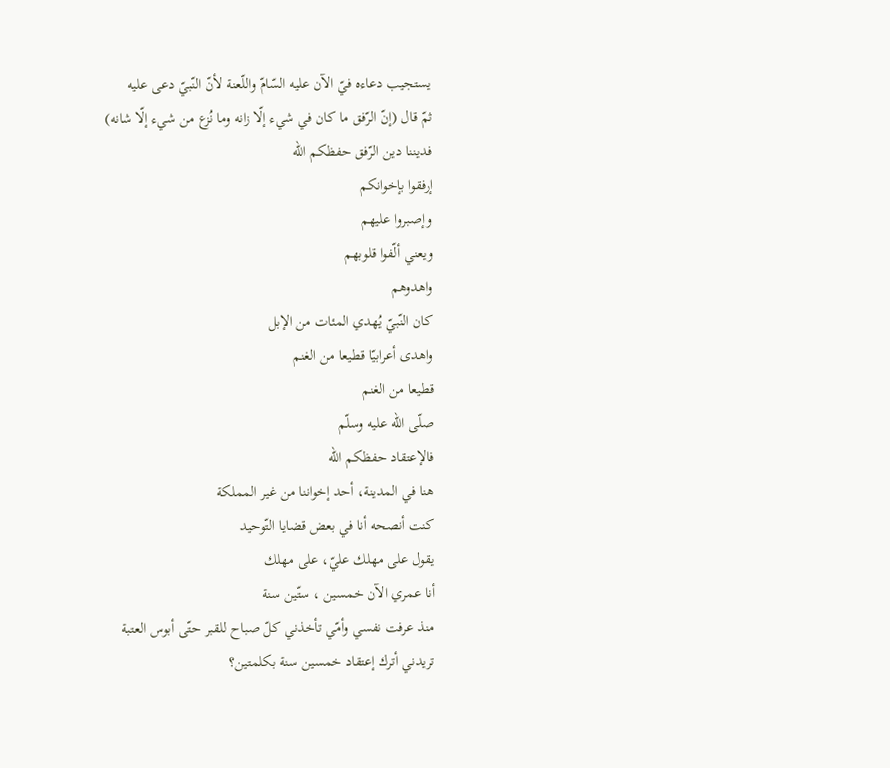يستجيب دعاءه فيّ الآن عليه السّامّ واللّعنة لأنّ النّبيّ دعى عليه
ثمّ قال (إنّ الرّفق ما كان في شيء إلّا زانه وما نُزع من شيء إلّا شانه)
فديننا دين الرّفق حفظكم اللّه
إرفقوا بإخوانكم
وإصبروا عليهم
ويعني ألّفوا قلوبهم
واهدوهم
كان النّبيّ يُهدي المئات من الإبل
واهدى أعرابيّا قطيعا من الغنم
قطيعا من الغنم
صلّى اللّه عليه وسلّم
فالإعتقاد حفظكم اللّه
هنا في المدينة، أحد إخواننا من غير المملكة
كنت أنصحه أنا في بعض قضايا التّوحيد
يقول على مهلك عليّ، على مهلك
أنا عمري الآن خمسين ، ستّين سنة
منذ عرفت نفسي وأمّي تأخذني كلّ صباح للقبر حتّى أبوس العتبة
تريدني أترك إعتقاد خمسين سنة بكلمتين؟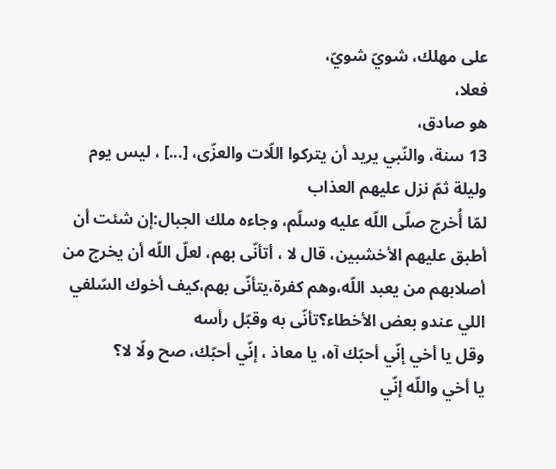على مهلك، شويّ شويّ،
فعلا،
هو صادق،
13 سنة، والنّبي يريد أن يتركوا اللّات والعزّى، [...] ، ليس يوم وليلة ثمّ نزل عليهم العذاب
لمّا أُخرج صلّى اللّه عليه وسلّم، وجاءه ملك الجبال:إن شئت أن أطبق عليهم الأخشبين، قال لا ، أتأنّى بهم، لعلّ اللّه أن يخرج من أصلابهم من يعبد اللّه،وهم كفرة،يتأنّى بهم،كيف أخوك السّلفي اللي عندو بعض الأخطاء؟تأنّى به وقبّل رأسه
وقل يا أخي إنّي أحبّك آه، يا معاذ ، إنّي أحبّك، صح ولّا لا؟
يا أخي واللّه إنّي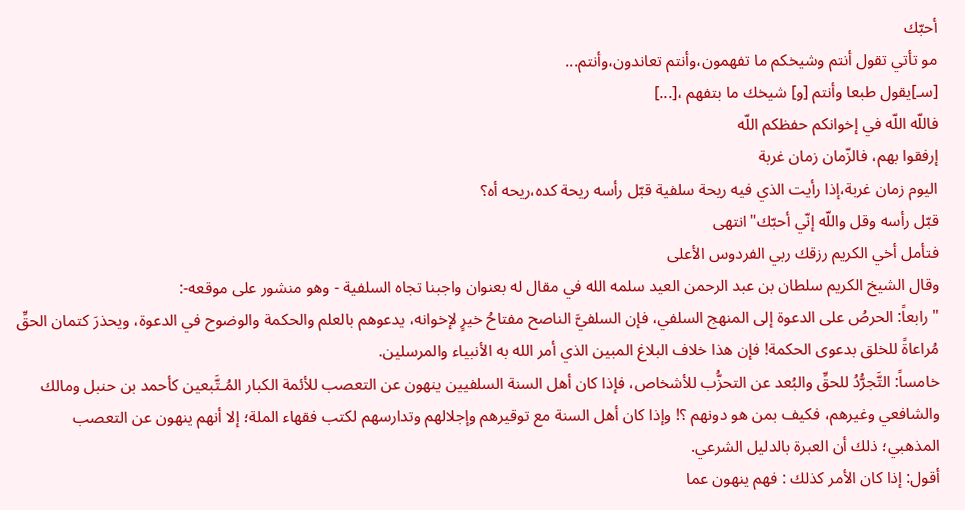أحبّك
مو تأتي تقول أنتم وشيخكم ما تفهمون،وأنتم تعاندون،وأنتم...
[سـ]يقول طبعا وأنتم [و] شيخك ما بتفهم ،[...]
فاللّه اللّه في إخوانكم حفظكم اللّه
إرفقوا بهم، فالزّمان زمان غربة
اليوم زمان غربة،إذا رأيت الذي فيه ريحة سلفية قبّل رأسه ريحة كده،ريحه أه؟
قبّل رأسه وقل واللّه إنّي أحبّك"انتهى
فتأمل أخي الكريم رزقك ربي الفردوس الأعلى
وقال الشيخ الكريم سلطان بن عبد الرحمن العيد سلمه الله في مقال له بعنوان واجبنا تجاه السلفية - وهو منشور على موقعه-:
" رابعاً: الحرصُ على الدعوة إلى المنهج السلفي، فإن السلفيَّ الناصح مفتاحُ خيرٍ لإخوانه، يدعوهم بالعلم والحكمة والوضوح في الدعوة، ويحذرَ كتمان الحقِّ مُراعاةً للخلق بدعوى الحكمة! فإن هذا خلاف البلاغ المبين الذي أمر الله به الأنبياء والمرسلين.
خامساً: التَّجرُّدُ للحقِّ والبُعد عن التحزُّب للأشخاص، فإذا كان أهل السنة السلفيين ينهون عن التعصب للأئمة الكبار المُـتَّبعين كأحمد بن حنبل ومالك والشافعي وغيرهم، فكيف بمن هو دونهم ؟! وإذا كان أهل السنة مع توقيرهم وإجلالهم وتدارسهم لكتب فقهاء الملة؛ إلا أنهم ينهون عن التعصب المذهبي؛ ذلك أن العبرة بالدليل الشرعي.
أقول: إذا كان الأمر كذلك : فهم ينهون عما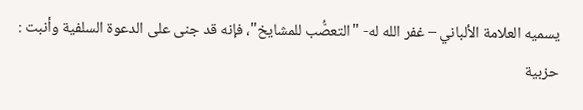يسميه العلامة الألباني – غفر الله له- "التعصُّب للمشايخ"، فإنه قد جنى على الدعوة السلفية وأنبت : حزبية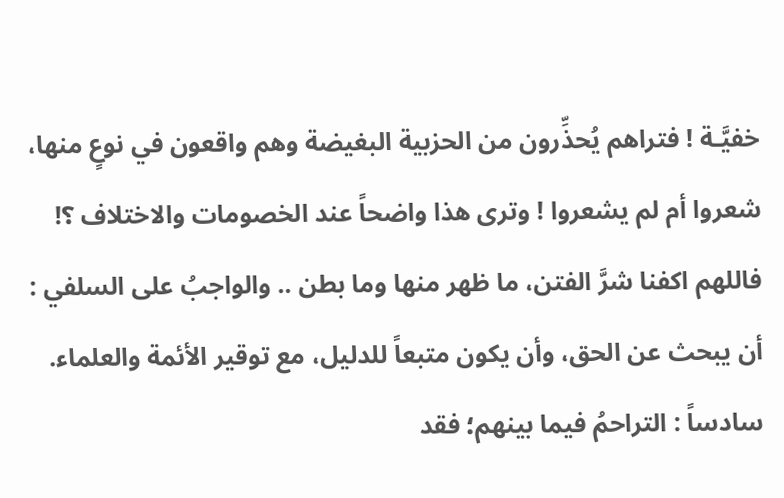خفيَّـة ! فتراهم يُحذِّرون من الحزبية البغيضة وهم واقعون في نوعٍ منها، شعروا أم لم يشعروا ! وترى هذا واضحاً عند الخصومات والاختلاف ؟! فاللهم اكفنا شرَّ الفتن، ما ظهر منها وما بطن .. والواجبُ على السلفي : أن يبحث عن الحق، وأن يكون متبعاً للدليل، مع توقير الأئمة والعلماء.
سادساً : التراحمُ فيما بينهم؛ فقد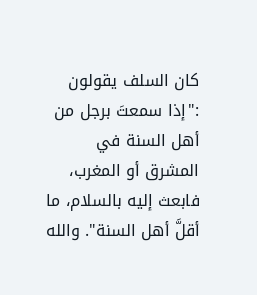كان السلف يقولون :"إذا سمعتَ برجل من أهل السنة في المشرق أو المغرب، فابعث إليه بالسلام، ما أقلَّ أهل السنة". والله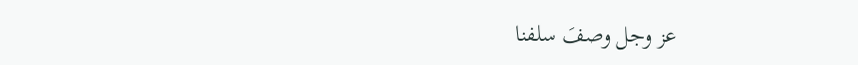عز وجل وصفَ سلفنا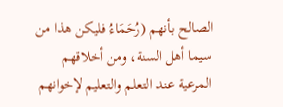الصالح بأنهم (رُحَمَاءُ فليكن هذا من سيما أهل السنة، ومن أخلاقهم المرعية عند التعلم والتعليم لإخوانهم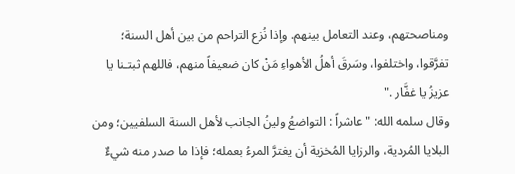ومناصحتهم، وعند التعامل بينهم. وإذا نُزع التراحم من بين أهل السنة؛ تفرَّقوا، واختلفوا، وسَرقَ أهلُ الأهواءِ مَنْ كان ضعيفاً منهم، فاللهم ثبتـنا يا عزيزُ يا غفَّار ."
وقال سلمه الله: "عاشراً : التواضعُ ولينُ الجانب لأهل السنة السلفيين؛ ومن البلايا المُردية، والرزايا المُخزية أن يغترَّ المرءُ بعمله؛ فإذا ما صدر منه شيءٌ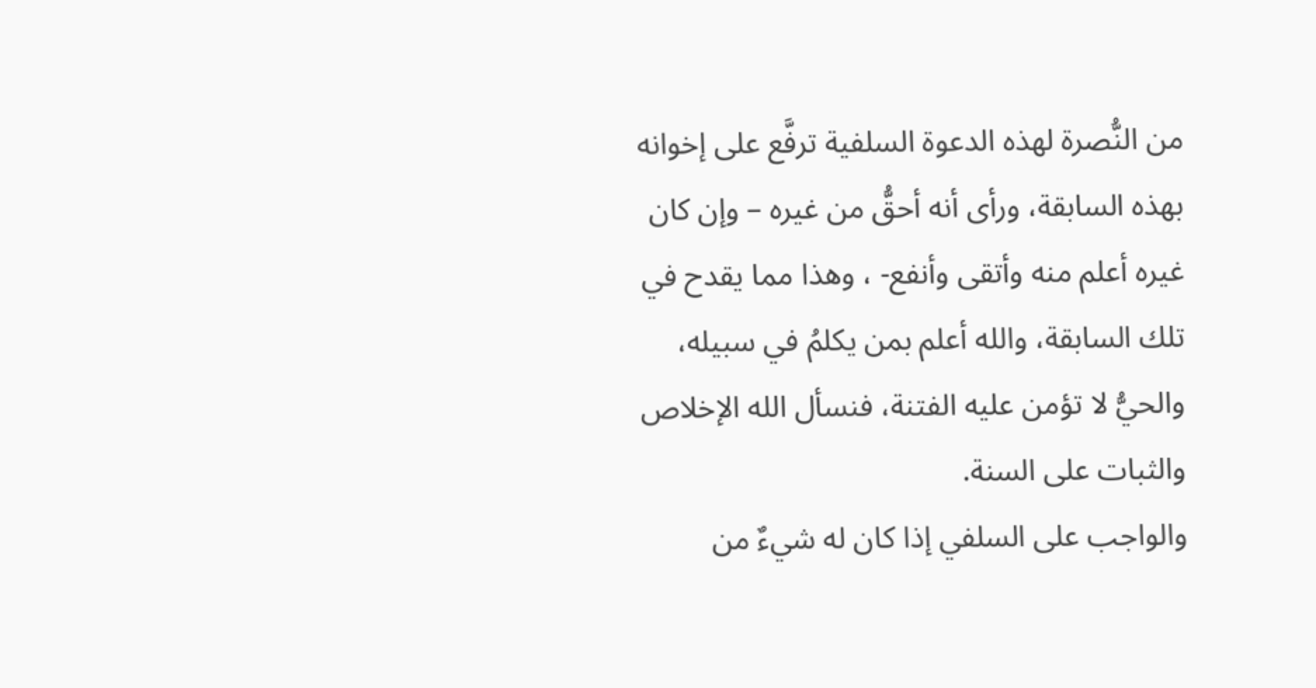من النُّصرة لهذه الدعوة السلفية ترفَّع على إخوانه بهذه السابقة، ورأى أنه أحقُّ من غيره – وإن كان غيره أعلم منه وأتقى وأنفع- ، وهذا مما يقدح في تلك السابقة، والله أعلم بمن يكلمُ في سبيله، والحيُّ لا تؤمن عليه الفتنة، فنسأل الله الإخلاص والثبات على السنة.
والواجب على السلفي إذا كان له شيءٌ من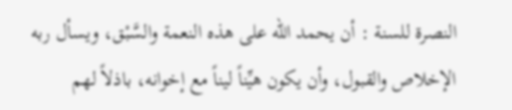النصرة للسنة : أن يحمد الله على هذه النعمة والسَّبْق، ويسأل ربه الإخلاص والقبول، وأن يكون هيِّناً ليناً مع إخوانه، باذلاً لهم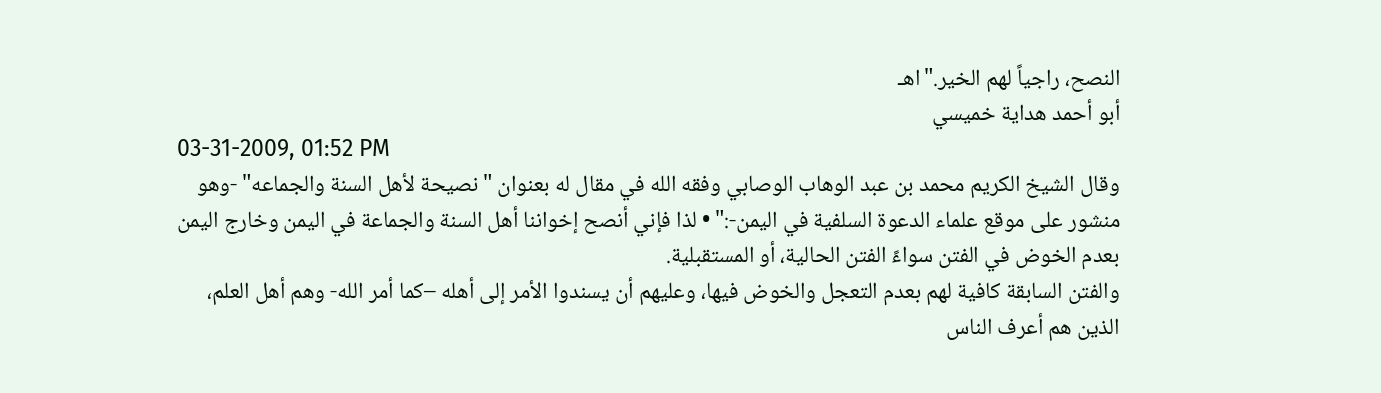النصح، راجياً لهم الخير."اهـ
أبو أحمد هداية خميسي
03-31-2009, 01:52 PM
وقال الشيخ الكريم محمد بن عبد الوهاب الوصابي وفقه الله في مقال له بعنوان "نصيحة لأهل السنة والجماعه" -وهو منشور على موقع علماء الدعوة السلفية في اليمن-:" • لذا فإني أنصح إخواننا أهل السنة والجماعة في اليمن وخارج اليمن بعدم الخوض في الفتن سواءً الفتن الحالية، أو المستقبلية.
والفتن السابقة كافية لهم بعدم التعجل والخوض فيها، وعليهم أن يسندوا الأمر إلى أهله –كما أمر الله- وهم أهل العلم، الذين هم أعرف الناس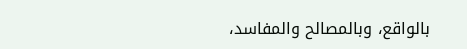بالواقع، وبالمصالح والمفاسد،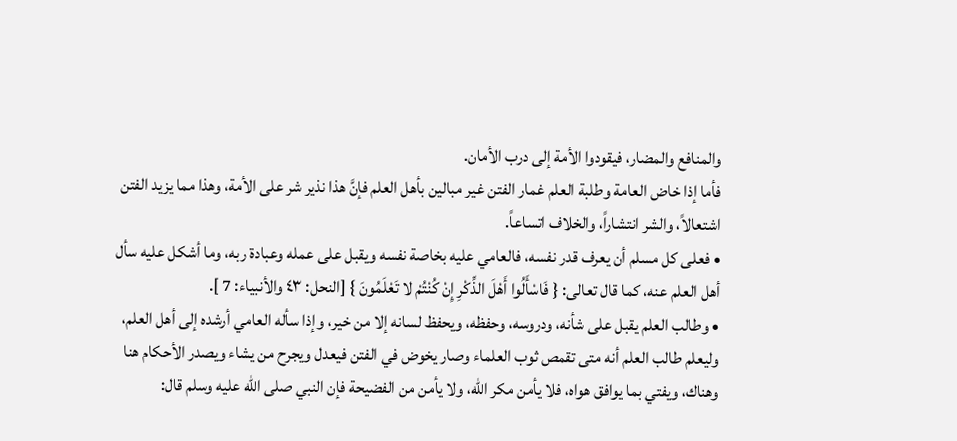والمنافع والمضار، فيقودوا الأمة إلى درب الأمان.
فأما إذا خاض العامة وطلبة العلم غمار الفتن غير مبالين بأهل العلم فإنَّ هذا نذير شر على الأمة، وهذا مما يزيد الفتن اشتعالاً، والشر انتشاراً، والخلاف اتساعاً.
• فعلى كل مسلم أن يعرف قدر نفسه، فالعامي عليه بخاصة نفسه ويقبل على عمله وعبادة ربه، وما أشكل عليه سأل أهل العلم عنه، كما قال تعالى: { فَاسْأَلُوا أَهْلَ الذِّكْرِ إِنْ كُنْتُمْ لا تَعْلَمُونَ } [النحل: ٤٣ والأنبياء: 7 ].
• وطالب العلم يقبل على شأنه، ودروسه، وحفظه، ويحفظ لسانه إلا من خير، وإذا سأله العامي أرشده إلى أهل العلم، وليعلم طالب العلم أنه متى تقمص ثوب العلماء وصار يخوض في الفتن فيعدل ويجرح من يشاء ويصدر الأحكام هنا وهناك، ويفتي بما يوافق هواه، فلا يأمن مكر الله، ولا يأمن من الفضيحة فإن النبي صلى الله عليه وسلم قال: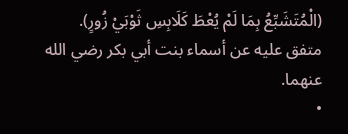(الْمُتَشَبِّعُ بِمَا لَمْ يُعْطَ كَلَابِسِ ثَوْبَيْ زُورٍ). متفق عليه عن أسماء بنت أبي بكر رضي الله عنهما.
•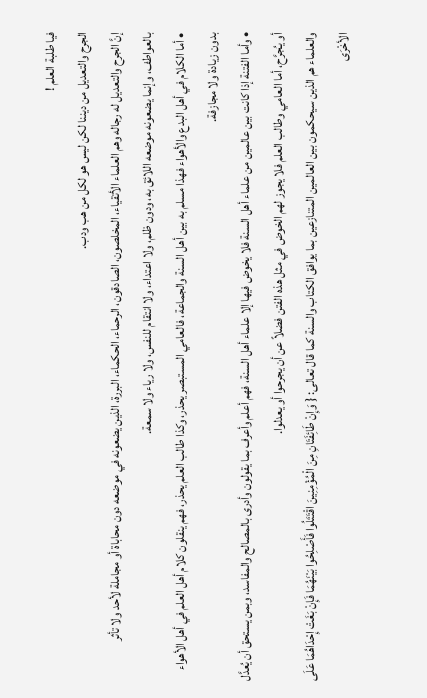فيا طلبة العلم !
الجرح والتعديل من ديننا لكن ليس هو لكل من هب ودب.
إنَّ الجرح والتعديل له رجاله وهم العلماء الأتقياء، المخلصون، الصادقون، الرحماء، الحكماء، البررة، الذين يضعونه في موضعه دون محاباة أو مجاملة لأحد ولا تأثر بالعواطف، وإنما يضعونه موضعه اللائق به، ودون ظلم، ولا اعتداء، ولا انتقام للنفس، ولا رياء ولا سمعة.
• أما الكلام في أهل البدع والأهواء فهذا مسلم به بين أهل السنة والجماعة، فالعامي المستبصر يحذر، وكذا طالب العلم يحذر، فهم ينقلون كلام أهل العلم في أهل الأهواء بدون زيادة ولا مجازفة.
• وأما الفتنة إذا كانت بين عالمين من علماء أهل السنة فلا يخوض فيها إلا علماء أهل السنة، فهم أعلم وأعرف بما يقولون وأدرى بالمصالح والمفاسد، وبمن يستحق أن يُعدَّل أو يـُجرَّح، أما العامي وطالب العلم فلا يجوز لهم الخوض في مثل هذه الفتن فضلاً عن أن يجرحوا أو يعدلوا.
والعلماء هم الذين سيحكمون بين العالمين المتنازعين بما يوافق الكتاب والسنة كما قال تعالى: { وَإِنْ طَائِفَتَانِ مِنَ الْمُؤْمِنِينَ اقْتَتَلُوا فَأَصْلِحُوا بَيْنَهُمَا فَإِنْ بَغَتْ إِحْدَاهُمَا عَلَى الأخْرَى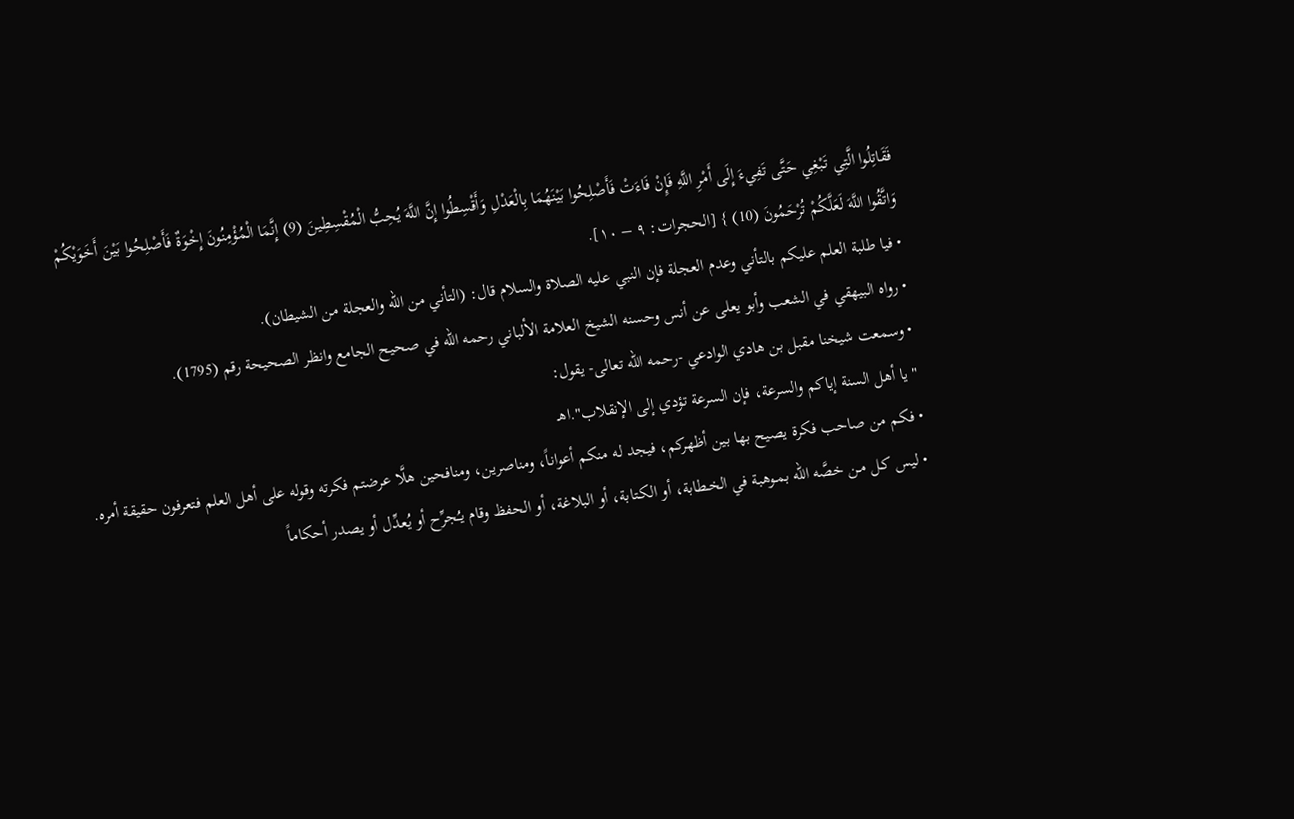فَقَاتِلُوا الَّتِي تَبْغِي حَتَّى تَفِيءَ إِلَى أَمْرِ اللَّهِ فَإِنْ فَاءَتْ فَأَصْلِحُوا بَيْنَهُمَا بِالْعَدْلِ وَأَقْسِطُوا إِنَّ اللَّهَ يُحِبُّ الْمُقْسِطِينَ (9) إِنَّمَا الْمُؤْمِنُونَ إِخْوَةٌ فَأَصْلِحُوا بَيْنَ أَخَوَيْكُمْ وَاتَّقُوا اللَّهَ لَعَلَّكُمْ تُرْحَمُونَ (10) } [الحجرات: ٩ – ١٠].
• فيا طلبة العلم عليكم بالتأني وعدم العجلة فإن النبي عليه الصلاة والسلام قال: (التأني من الله والعجلة من الشيطان).
• رواه البيهقي في الشعب وأبو يعلى عن أنس وحسنه الشيخ العلامة الألباني رحمه الله في صحيح الجامع وانظر الصحيحة رقم (1795).
• وسمعت شيخنا مقبل بن هادي الوادعي -رحمه الله تعالى- يقول:
" يا أهل السنة إياكم والسرعة، فإن السرعة تؤدي إلى الإنقلاب".اهـ
• فكم من صاحب فكرة يصيح بها بين أظهركم، فيجد له منكم أعواناً، ومناصرين، ومنافحين هلَّا عرضتم فكرته وقوله على أهل العلم فتعرفون حقيقة أمره.
• ليس كـل مـن خصَّه الله بمـوهبة في الخـطابة، أو الكـتابة، أو البلاغة، أو الحفظ وقام يـُجرِّح أو يُعدِّل أو يصدر أحكاماً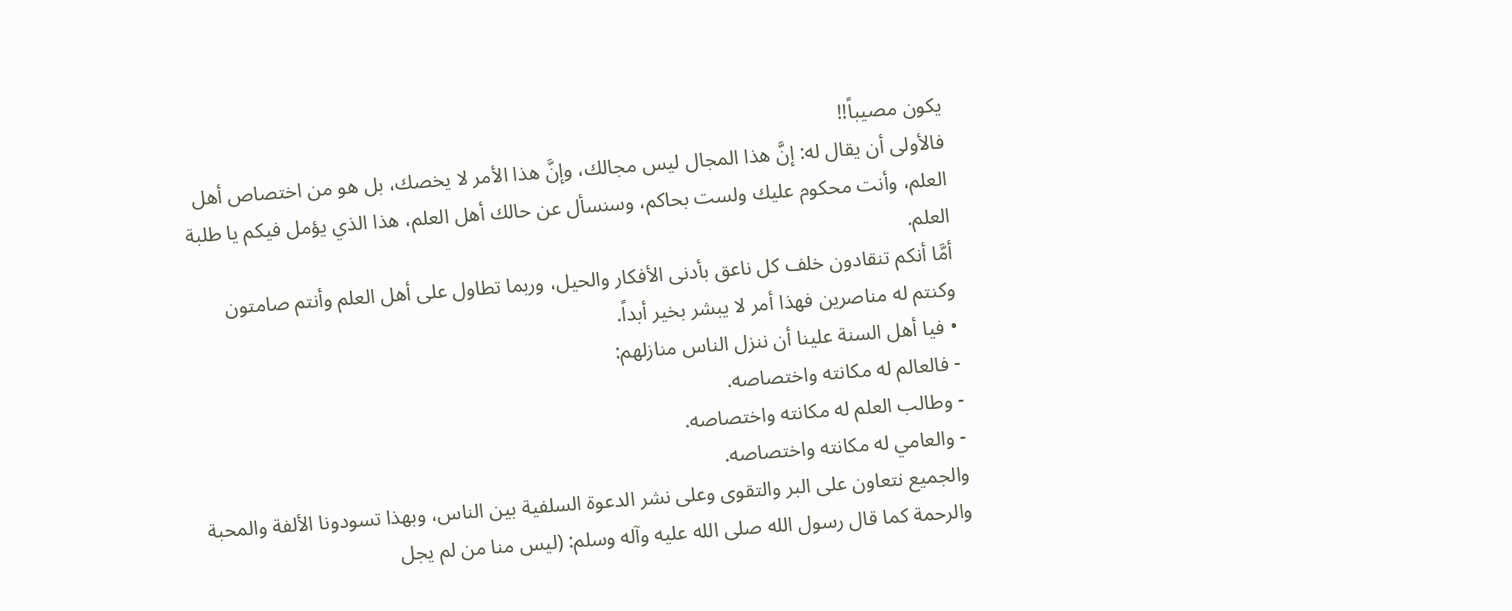يكون مصيباً!!
فالأولى أن يقال له: إنَّ هذا المجال ليس مجالك، وإنَّ هذا الأمر لا يخصك، بل هو من اختصاص أهل العلم، وأنت محكوم عليك ولست بحاكم، وسنسأل عن حالك أهل العلم، هذا الذي يؤمل فيكم يا طلبة العلم.
أمَّا أنكم تنقادون خلف كل ناعق بأدنى الأفكار والحيل، وربما تطاول على أهل العلم وأنتم صامتون وكنتم له مناصرين فهذا أمر لا يبشر بخير أبداً.
• فيا أهل السنة علينا أن ننزل الناس منازلهم:
- فالعالم له مكانته واختصاصه.
- وطالب العلم له مكانته واختصاصه.
- والعامي له مكانته واختصاصه.
والجميع نتعاون على البر والتقوى وعلى نشر الدعوة السلفية بين الناس، وبهذا تسودونا الألفة والمحبة والرحمة كما قال رسول الله صلى الله عليه وآله وسلم: (ليس منا من لم يجل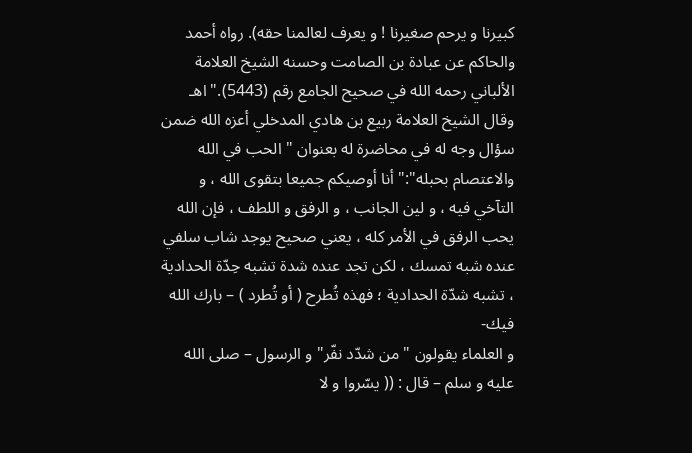كبيرنا و يرحم صغيرنا ! و يعرف لعالمنا حقه). رواه أحمد والحاكم عن عبادة بن الصامت وحسنه الشيخ العلامة الألباني رحمه الله في صحيح الجامع رقم (5443)." اهـ
وقال الشيخ العلامة ربيع بن هادي المدخلي أعزه الله ضمن سؤال وجه له في محاضرة له بعنوان " الحب في الله والاعتصام بحبله":" أنا أوصيكم جميعا بتقوى الله ، و التآخي فيه ، و لين الجانب ، و الرفق و اللطف ، فإن الله يحب الرفق في الأمر كله ، يعني صحيح يوجد شاب سلفي عنده شبه تمسك ، لكن تجد عنده شدة تشبه حِدّة الحدادية ، تشبه شدّة الحدادية ؛ فهذه تُطرح ( أو تُطرد ) – بارك الله فيك-
و العلماء يقولون " من شدّد نفّر" و الرسول – صلى الله عليه و سلم – قال : (( يسّروا و لا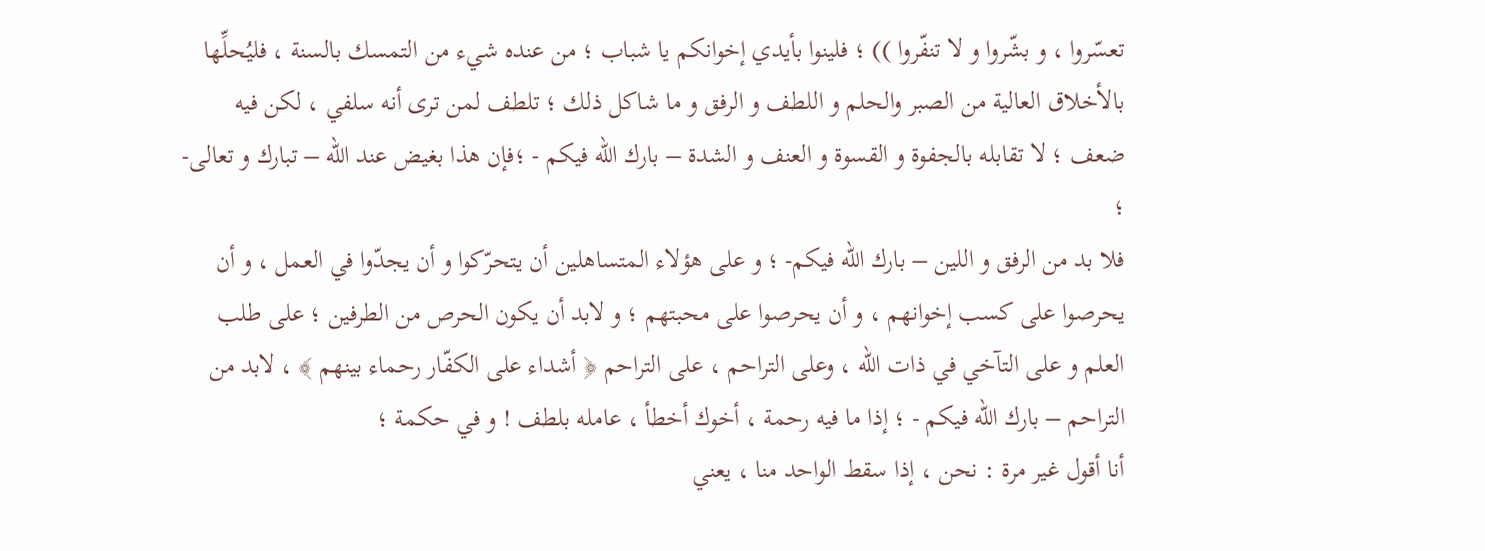تعسّروا ، و بشّروا و لا تنفّروا )) ؛ فلينوا بأيدي إخوانكم يا شباب ؛ من عنده شيء من التمسك بالسنة ، فليُحلِّها بالأخلاق العالية من الصبر والحلم و اللطف و الرفق و ما شاكل ذلك ؛ تلطف لمن ترى أنه سلفي ، لكن فيه ضعف ؛ لا تقابله بالجفوة و القسوة و العنف و الشدة – بارك الله فيكم - ؛فإن هذا بغيض عند الله – تبارك و تعالى- ؛
فلا بد من الرفق و اللين – بارك الله فيكم- ؛ و على هؤلاء المتساهلين أن يتحرّكوا و أن يجدّوا في العمل ، و أن يحرصوا على كسب إخوانهم ، و أن يحرصوا على محبتهم ؛ و لابد أن يكون الحرص من الطرفين ؛ على طلب العلم و على التآخي في ذات الله ، وعلى التراحم ، على التراحم ﴿ أشداء على الكفّار رحماء بينهم ﴾ ، لابد من التراحم – بارك الله فيكم - ؛ إذا ما فيه رحمة ، أخوك أخطأ ، عامله بلطف ! و في حكمة ؛
أنا أقول غير مرة : نحن ، إذا سقط الواحد منا ، يعني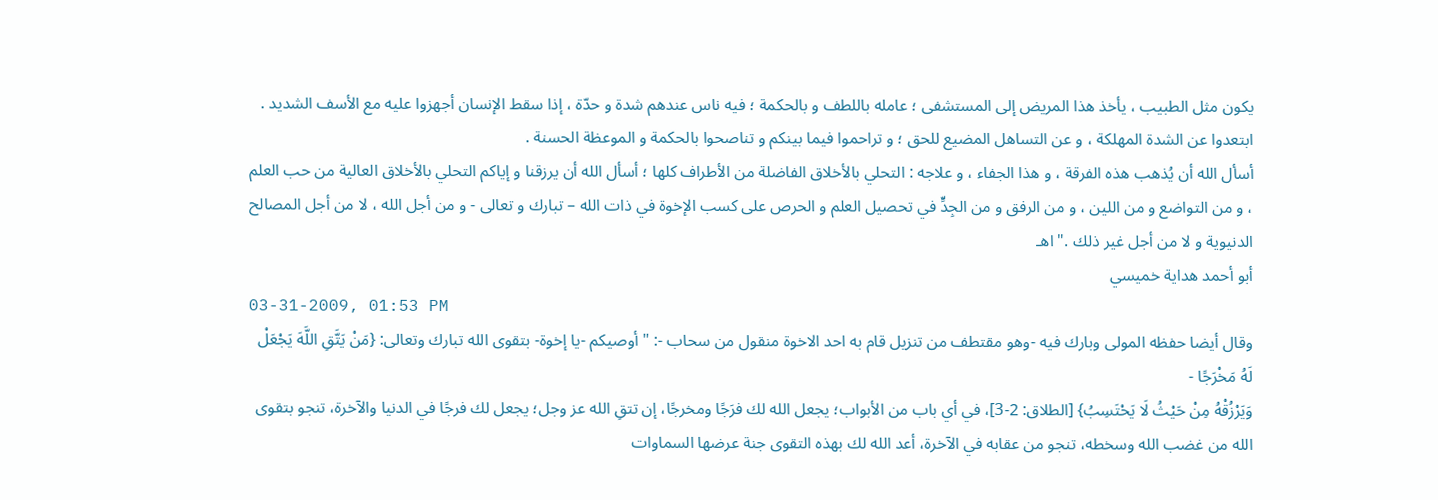يكون مثل الطبيب ، يأخذ هذا المريض إلى المستشفى ؛ عامله باللطف و بالحكمة ؛ فيه ناس عندهم شدة و حدّة ، إذا سقط الإنسان أجهزوا عليه مع الأسف الشديد .
ابتعدوا عن الشدة المهلكة ، و عن التساهل المضيع للحق ؛ و تراحموا فيما بينكم و تناصحوا بالحكمة و الموعظة الحسنة .
أسأل الله أن يُذهب هذه الفرقة ، و هذا الجفاء ، و علاجه : التحلي بالأخلاق الفاضلة من الأطراف كلها ؛ أسأل الله أن يرزقنا و إياكم التحلي بالأخلاق العالية من حب العلم ، و من التواضع و من اللين ، و من الرفق و من الجِدٍّ في تحصيل العلم و الحرص على كسب الإخوة في ذات الله – تبارك و تعالى - و من أجل الله ، لا من أجل المصالح الدنيوية و لا من أجل غير ذلك ." اهـ
أبو أحمد هداية خميسي
03-31-2009, 01:53 PM
وقال أيضا حفظه المولى وبارك فيه -وهو مقتطف من تنزيل قام به احد الاخوة منقول من سحاب -: " أوصيكم -يا إخوة- بتقوى الله تبارك وتعالى: {مَنْ يَتَّقِ اللَّهَ يَجْعَلْ لَهُ مَخْرَجًا -
وَيَرْزُقْهُ مِنْ حَيْثُ لَا يَحْتَسِبُ} [الطلاق: 2-3]، في أي باب من الأبواب؛ يجعل الله لك فرَجًا ومخرجًا، إن تتقِ الله عز وجل؛ يجعل لك فرجًا في الدنيا والآخرة، تنجو بتقوى الله من غضب الله وسخطه، تنجو من عقابه في الآخرة، أعد الله لك بهذه التقوى جنة عرضها السماوات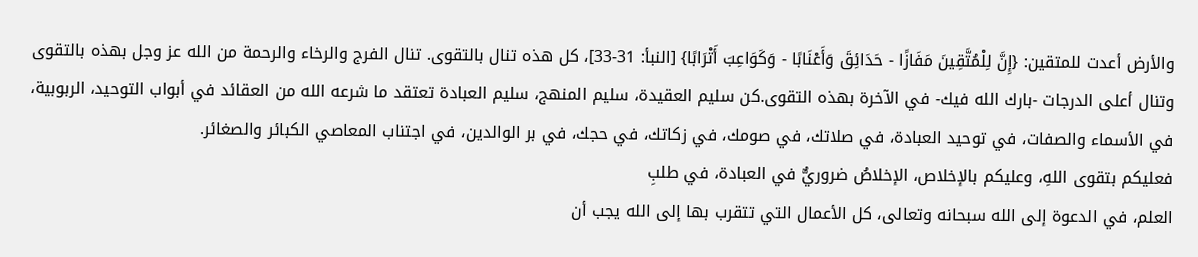والأرض أعدت للمتقين: {إِنَّ لِلْمُتَّقِينَ مَفَازًا - حَدَائِقَ وَأَعْنَابًا - وَكَوَاعِبَ أَتْرَابًا} [النبأ: 31-33]، كل هذه تنال بالتقوى. تنال الفرج والرخاء والرحمة من الله عز وجل بهذه بالتقوى وتنال أعلى الدرجات -بارك الله فيك- في الآخرة بهذه التقوى.كن سليم العقيدة، سليم المنهج، سليم العبادة تعتقد ما شرعه الله من العقائد في أبواب التوحيد، الربوبية، في الأسماء والصفات، في توحيد العبادة، في صلاتك، في صومك، في زكاتك، في حجك، في بر الوالدين، في اجتناب المعاصي الكبائر والصغائر.
فعليكم بتقوى اللهِ، وعليكم بالإخلاص، الإخلاصُ ضروريٌّ في العبادة، في طلبِ
العلم، في الدعوة إلى الله سبحانه وتعالى، كل الأعمال التي تتقرب بها إلى الله يجب أن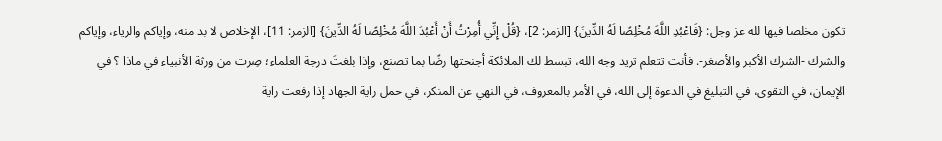تكون مخلصا فيها لله عز وجل: {فَاعْبُدِ اللَّهَ مُخْلِصًا لَهُ الدِّينَ} [الزمر: 2]، {قُلْ إِنِّي أُمِرْتُ أَنْ أَعْبُدَ اللَّهَ مُخْلِصًا لَهُ الدِّينَ} [الزمر: 11]، الإخلاص لا بد منه، وإياكم والرياء، وإياكم والشرك -الشرك الأكبر والأصغر-. فأنت تتعلم تريد وجه الله، تبسط لك الملائكة أجنحتها رضًا بما تصنع، وإذا بلغتَ درجة العلماء؛ صِرت من ورثة الأنبياء في ماذا ؟ في الإيمان، في التقوى، في التبليغ في الدعوة إلى الله، في الأمر بالمعروف، في النهي عن المنكر، في حمل راية الجهاد إذا رفعت راية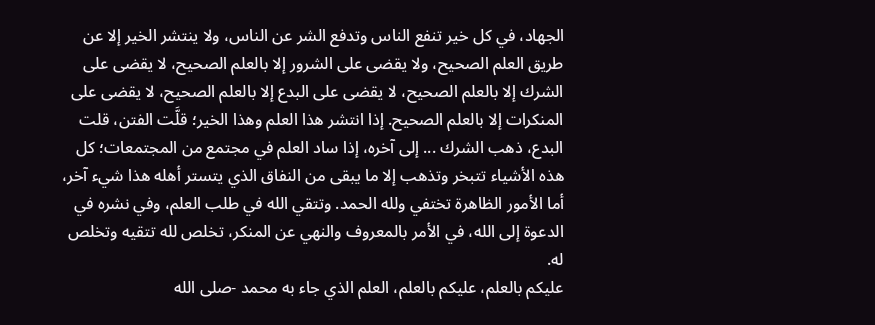الجهاد، في كل خير تنفع الناس وتدفع الشر عن الناس، ولا ينتشر الخير إلا عن طريق العلم الصحيح، ولا يقضى على الشرور إلا بالعلم الصحيح، لا يقضى على الشرك إلا بالعلم الصحيح، لا يقضى على البدع إلا بالعلم الصحيح، لا يقضى على المنكرات إلا بالعلم الصحيح. إذا انتشر هذا العلم وهذا الخير؛ قلَّت الفتن، قلت البدع، ذهب الشرك ... إلى آخره، إذا ساد العلم في مجتمع من المجتمعات؛ كل هذه الأشياء تتبخر وتذهب إلا ما يبقى من النفاق الذي يتستر أهله هذا شيء آخر، أما الأمور الظاهرة تختفي ولله الحمد. وتتقي الله في طلب العلم، وفي نشره في الدعوة إلى الله، في الأمر بالمعروف والنهي عن المنكر، تخلص لله تتقيه وتخلص له.
عليكم بالعلم، عليكم بالعلم، العلم الذي جاء به محمد -صلى الله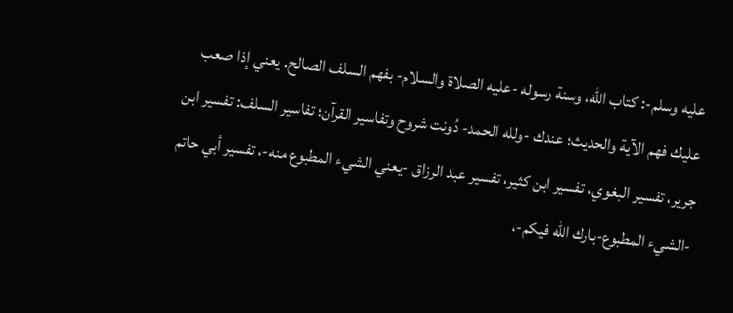عليه وسلم-: كتاب الله، وسنة رسوله -عليه الصلاة والسلام- بفهم السلف الصالح. يعني إذا صعب عليك فهم الآية والحديث؛ عندك -ولله الحمد- دُونت شروح وتفاسير القرآن؛ تفاسير السلف: تفسير ابن جرير، تفسير البغوي، تفسير ابن كثير، تفسير عبد الرزاق -يعني الشيء المطبوع منه-، تفسير أبي حاتم -الشيء المطبوع-بارك الله فيكم-،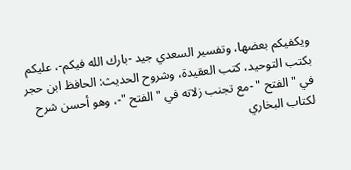ويكفيكم بعضها، وتفسير السعدي جيد -بارك الله فيكم-، عليكم بكتب التوحيد، كتب العقيدة، وشروح الحديث: الحافظ ابن حجر في " الفتح " -مع تجنب زلاته في " الفتح "-، وهو أحسن شرح لكتاب البخاري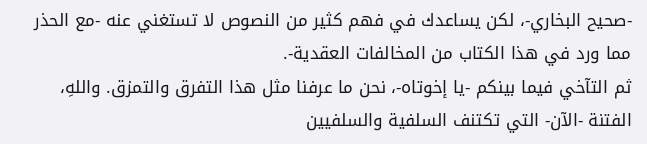-صحيح البخاري-، لكن يساعدك في فهم كثير من النصوص لا تستغني عنه -مع الحذر مما ورد في هذا الكتاب من المخالفات العقدية-.
ثم التآخي فيما بينكم -يا إخوتاه-، نحن ما عرفنا مثل هذا التفرق والتمزق. واللهِ، الفتنة -الآن- التي تكتنف السلفية والسلفيين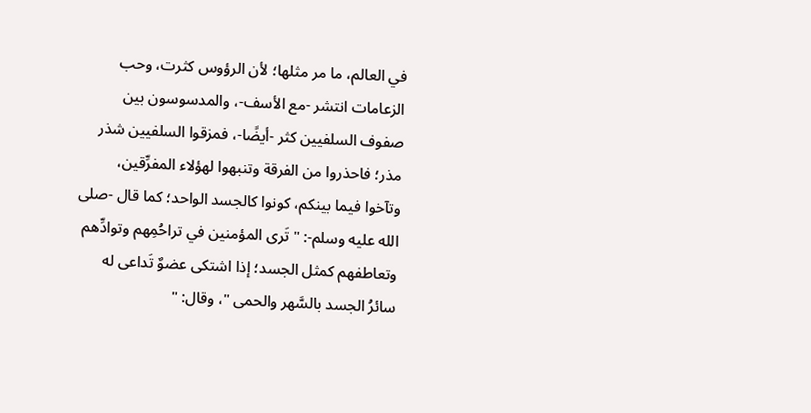في العالم، ما مر مثلها؛ لأن الرؤوس كثرت، وحب الزعامات انتشر -مع الأسف-، والمدسوسون بين صفوف السلفيين كثر -أيضًا-، فمزقوا السلفيين شذر مذر؛ فاحذروا من الفرقة وتنبهوا لهؤلاء المفرِّقين، وتآخوا فيما بينكم، كونوا كالجسد الواحد؛ كما قال -صلى الله عليه وسلم-: "تَرى المؤمنين في تراحُمِهم وتوادِّهم وتعاطفهم كمثل الجسد؛ إذا اشتكى عضوٌ تَداعى له سائرُ الجسد بالسَّهر والحمى "، وقال: "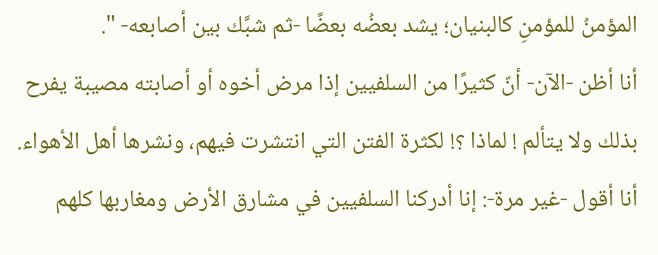المؤمنُ للمؤمنِ كالبنيان؛ يشد بعضُه بعضًا -ثم شبَّك بين أصابعه- ".
أنا أظن -الآن- أنّ كثيرًا من السلفيين إذا مرض أخوه أو أصابته مصيبة يفرح بذلك ولا يتألم ! لماذا ؟! لكثرة الفتن التي انتشرت فيهم، ونشرها أهل الأهواء. أنا أقول -غير مرة-: إنا أدركنا السلفيين في مشارق الأرض ومغاربها كلهم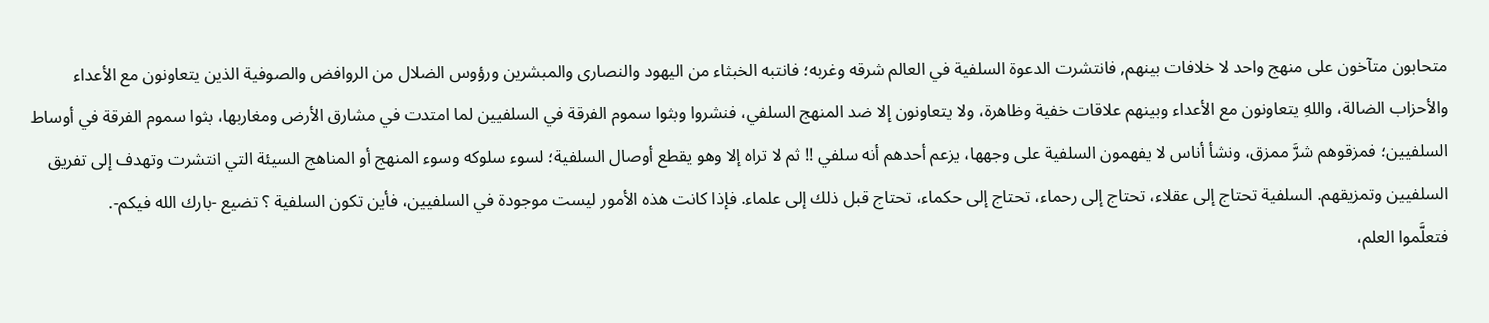متحابون متآخون على منهج واحد لا خلافات بينهم, فانتشرت الدعوة السلفية في العالم شرقه وغربه؛ فانتبه الخبثاء من اليهود والنصارى والمبشرين ورؤوس الضلال من الروافض والصوفية الذين يتعاونون مع الأعداء والأحزاب الضالة، واللهِ يتعاونون مع الأعداء وبينهم علاقات خفية وظاهرة، ولا يتعاونون إلا ضد المنهج السلفي، فنشروا وبثوا سموم الفرقة في السلفيين لما امتدت في مشارق الأرض ومغاربها، بثوا سموم الفرقة في أوساط السلفيين؛ فمزقوهم شرَّ ممزق، ونشأ أناس لا يفهمون السلفية على وجهها، يزعم أحدهم أنه سلفي !! ثم لا تراه إلا وهو يقطع أوصال السلفية؛ لسوء سلوكه وسوء المنهج أو المناهج السيئة التي انتشرت وتهدف إلى تفريق السلفيين وتمزيقهم. السلفية تحتاج إلى عقلاء، تحتاج إلى رحماء، تحتاج إلى حكماء، تحتاج قبل ذلك إلى علماء. فإذا كانت هذه الأمور ليست موجودة في السلفيين، فأين تكون السلفية ؟ تضيع -بارك الله فيكم-.
فتعلَّموا العلم،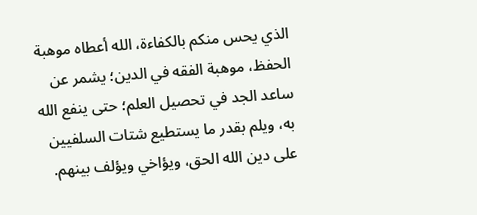الذي يحس منكم بالكفاءة، الله أعطاه موهبة الحفظ، موهبة الفقه في الدين؛ يشمر عن ساعد الجد في تحصيل العلم؛ حتى ينفع الله به، ويلم بقدر ما يستطيع شتات السلفيين على دين الله الحق، ويؤاخي ويؤلف بينهم.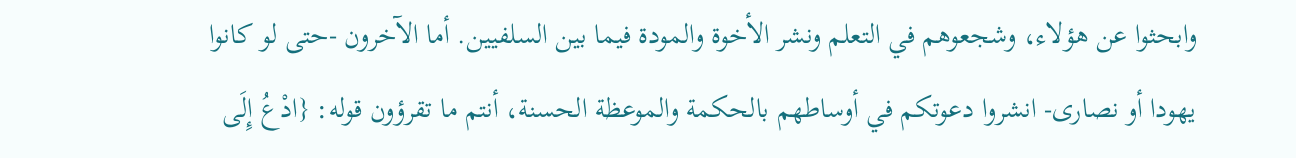وابحثوا عن هؤلاء، وشجعوهم في التعلم ونشر الأخوة والمودة فيما بين السلفيين. أما الآخرون -حتى لو كانوا يهودا أو نصارى- انشروا دعوتكم في أوساطهم بالحكمة والموعظة الحسنة، أنتم ما تقرؤون قوله: {ادْعُ إِلَى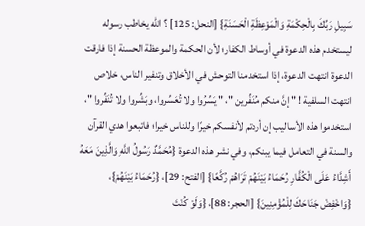سَبِيلِ رَبِّكَ بِالْحِكْمَةِ وَالْمَوْعِظَةِ الْحَسَنَةِ} [النحل: 125] ؟ الله يخاطب رسوله ليستخدم هذه الدعوة في أوساط الكفار؛ لأن الحكمة والموعظة الحسنة إذا فارقت الدعوة انتهت الدعوة، إذا استخدمنا التوحش في الأخلاق وتنفير الناس، خلاص انتهت السلفية ! " إنَّ منكم مُنَفِّرين "، " يَسِّرُوا ولا تُعَسِّروا، وبَشِّروا ولا تُنَفِّروا "، استخدموا هذه الأساليب إن أردتم لأنفسكم خيرًا وللناس خيرا؛ فاتبعوا هدي القرآن والسنة في التعامل فيما يبنكم، وفي نشر هذه الدعوة {مُحَمَّدٌ رَسُولُ اللَّهِ وَالَّذِينَ مَعَهُ أَشِدَّاءُ عَلَى الْكُفَّارِ رُحَمَاءُ بَيْنَهُمْ تَرَاهُمْ رُكَّعًا} [الفتح: 29]، {رُحَمَاءُ بَيْنَهُمْ}، {وَاخْفِضْ جَنَاحَكَ لِلْمُؤْمِنِينَ} [الحجر: 88]، {وَلَوْ كُنْتَ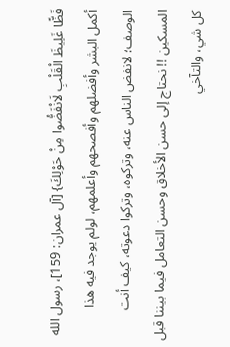فَظًّا غَلِيظَ الْقَلْبِ لَانْفَضُّوا مِنْ حَوْلِكَ} [آل عمران: 159]، رسول الله أكمل البشر وأفضلهم وأفصحهم وأعلمهم، لولم يوجد فيه هذا الوصف؛ لانفض الناس عنه، وتركوه، وتركوا دعوته، كيف أنت المسكين !! نحتاج إلى حسن الأخلاق وحسن التعامل فيما بيننا قبل كل شي، والتآخي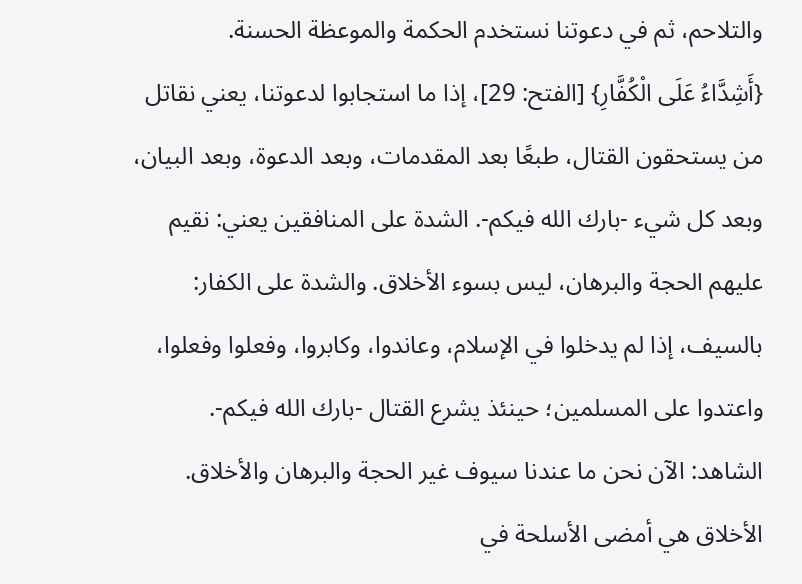والتلاحم، ثم في دعوتنا نستخدم الحكمة والموعظة الحسنة.
{أَشِدَّاءُ عَلَى الْكُفَّارِ} [الفتح: 29]، إذا ما استجابوا لدعوتنا، يعني نقاتل من يستحقون القتال، طبعًا بعد المقدمات، وبعد الدعوة، وبعد البيان، وبعد كل شيء -بارك الله فيكم-. الشدة على المنافقين يعني: نقيم عليهم الحجة والبرهان، ليس بسوء الأخلاق. والشدة على الكفار: بالسيف، إذا لم يدخلوا في الإسلام، وعاندوا، وكابروا، وفعلوا وفعلوا، واعتدوا على المسلمين؛ حينئذ يشرع القتال -بارك الله فيكم-.
الشاهد: الآن نحن ما عندنا سيوف غير الحجة والبرهان والأخلاق. الأخلاق هي أمضى الأسلحة في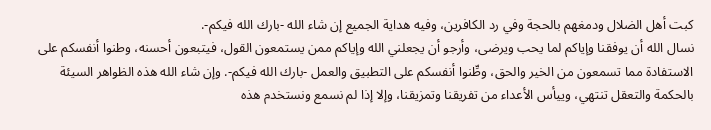كبت أهل الضلال ودمغهم بالحجة وفي رد الكافرين، وفيه هداية الجميع إن شاء الله -بارك الله فيكم-.
نسال الله أن يوفقنا وإياكم لما يحب ويرضى، وأرجو أن يجعلني الله وإياكم ممن يستمعون القول، فيتبعون أحسنه، وطنوا أنفسكم على الاستفادة مما تسمعون من الخير والحق، وطِّنوا أنفسكم على التطبيق والعمل -بارك الله فيكم-. وإن شاء الله هذه الظواهر السيئة بالحكمة والتعقل تنتهي، وييأس الأعداء من تفريقنا وتمزيقنا، وإلا إذا لم نسمع ونستخدم هذه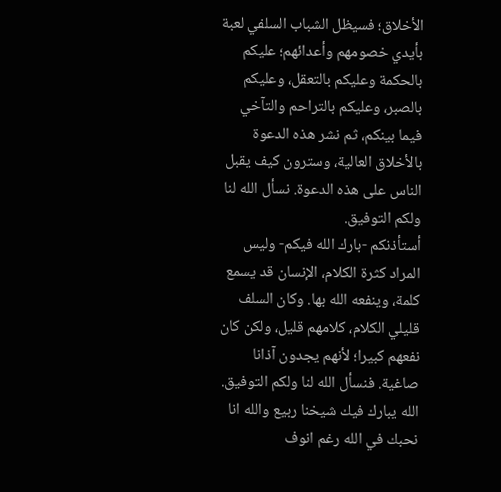الأخلاق؛ فسيظل الشباب السلفي لعبة بأيدي خصومهم وأعدائهم؛ عليكم بالحكمة وعليكم بالتعقل، وعليكم بالصبر، وعليكم بالتراحم والتآخي فيما بينكم، ثم نشر هذه الدعوة بالأخلاق العالية، وسترون كيف يقبل الناس على هذه الدعوة. نسأل الله لنا ولكم التوفيق.
أستأذنكم -بارك الله فيكم- وليس المراد كثرة الكلام، الإنسان قد يسمع كلمة، وينفعه الله بها. وكان السلف قليلي الكلام، كلامهم قليل، ولكن كان نفعهم كبيرا؛ لأنهم يجدون آذانا صاغية. فنسأل الله لنا ولكم التوفيق. الله يبارك فيك شيخنا ربيع والله انا نحبك في الله رغم انوف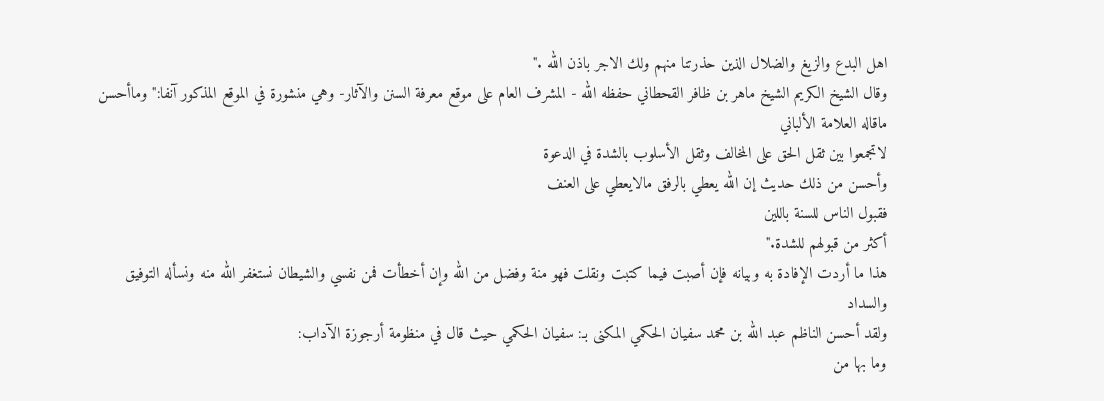اهل البدع والزيغ والضلال الذين حذرتنا منهم ولك الاجر باذن الله ."
وقال الشيخ الكريم الشيخ ماهر بن ظافر القحطاني حفظه الله - المشرف العام على موقع معرفة السنن والآثار- وهي منشورة في الموقع المذكور آنفا:" وماأحسن ماقاله العلامة الألباني
لاتجمعوا بين ثقل الحق على المخالف وثقل الأسلوب بالشدة في الدعوة
وأحسن من ذلك حديث إن الله يعطي بالرفق مالايعطي على العنف
فقبول الناس للسنة باللين
أكثر من قبولهم للشدة."
هذا ما أردت الإفادة به وبيانه فإن أصبت فيما كتبت ونقلت فهو منة وفضل من الله وإن أخطأت فمن نفسي والشيطان نستغفر الله منه ونسأله التوفيق والسداد
ولقد أحسن الناظم عبد الله بن محمد سفيان الحكمي المكنى بـ: سفيان الحكمي حيث قال في منظومة أرجوزة الآداب:
وما بها من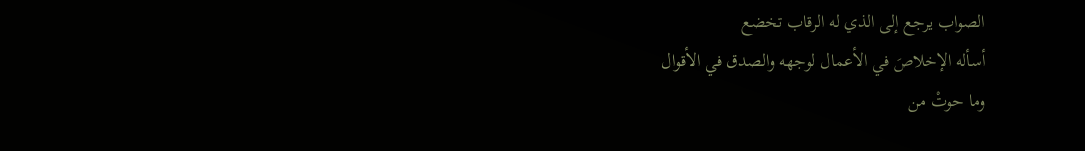الصواب يرجع إلى الذي له الرقاب تخضع
أسأله الإخلاصَ في الأعمال لوجهه والصدق في الأقوال
وما حوتْ من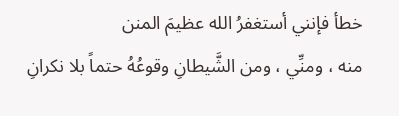خطأ فإنني أستغفرُ الله عظيمَ المنن
منه ، ومنِّي ، ومن الشَّيطانِ وقوعُهُ حتماً بلا نكرانِ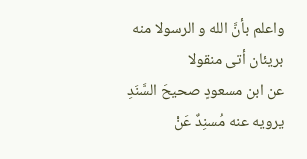واعلم بأنَّ الله و الرسولا منه بريئان أتى منقولا
عن ابن مسعودٍ صحيحَ السَّنَدِ يرويه عنه مُسنِدٌ عَنْ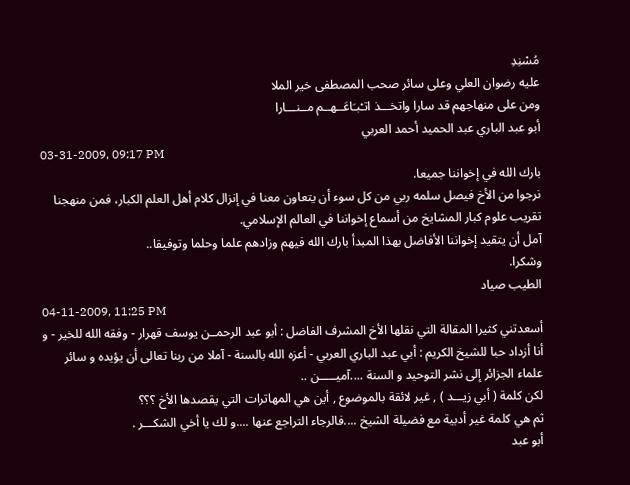مُسْنِدِ
عليه رضوان العلي وعلى سائر صحب المصطفى خير الملا
ومن على منهاجهم قد سارا واتخـــذ اتـْبـَاعَــهــم مــنـــارا
أبو عبد الباري عبد الحميد أحمد العربي
03-31-2009, 09:17 PM
بارك الله في إخواننا جميعا.
نرجوا من الأخ فيصل سلمه ربي من كل سوء أن يتعاون معنا في إنزال كلام أهل العلم الكبار، فمن منهجنا تقريب علوم كبار المشايخ من أسماع إخواننا في العالم الإسلامي.
آمل أن يتقيد إخواننا الأفاضل بهذا المبدأ بارك الله فيهم وزادهم علما وحلما وتوفيقا..
وشكرا.
الطيب صياد
04-11-2009, 11:25 PM
أسعدتني كثيرا المقالة التي نقلها الأخ المشرف الفاضل : أبو عبد الرحمــن يوسف قهرار - وفقه الله للخير - و أنا أزداد حبا للشيخ الكريم : أبي عبد الباري العربي - أعزه الله بالسنة - آملا من ربنا تعالى أن يؤيده و سائر علماء الجزائر إلى نشر التوحيد و السنة ....آميـــــن ..
لكن كلمة ( أبي زيـــد ) , غير لائقة بالموضوع , أين هي المهاترات التي يقصدها الأخ ؟؟؟
ثم هي كلمة غير أدبية مع فضيلة الشيخ ....فالرجاء التراجع عنها ....و لك يا أخي الشكـــر .
أبو عبد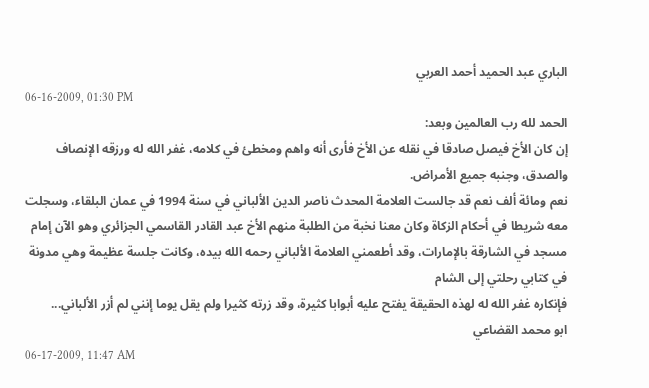الباري عبد الحميد أحمد العربي
06-16-2009, 01:30 PM
الحمد لله رب العالمين وبعد:
إن كان الأخ فيصل صادقا في نقله عن الأخ فأرى أنه واهم ومخطئ في كلامه، غفر الله له ورزقه الإنصاف والصدق، وجنبه جميع الأمراض.
نعم ومائة ألف نعم قد جالست العلامة المحدث ناصر الدين الألباني في سنة 1994 في عمان البلقاء، وسجلت معه شريطا في أحكام الزكاة وكان معنا نخبة من الطلبة منهم الأخ عبد القادر القاسمي الجزائري وهو الآن إمام مسجد في الشارقة بالإمارات، وقد أطعمني العلامة الألباني رحمه الله بيده، وكانت جلسة عظيمة وهي مدونة في كتابي رحلتي إلى الشام
فإنكاره غفر الله له لهذه الحقيقة يفتح عليه أبوابا كثيرة، وقد زرته كثيرا ولم يقل يوما إنني لم أزر الألباني...
ابو محمد القضاعي
06-17-2009, 11:47 AM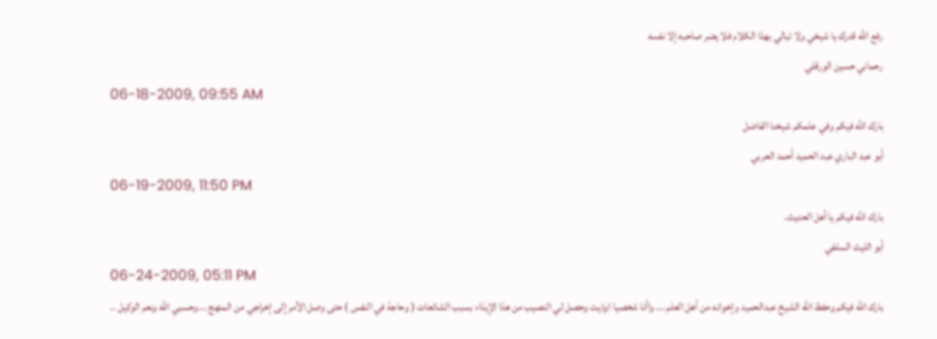رفع الله قدرك يا شيخي ولا تبالي بهذا الكلام فلا يضر صاحبه إلا نفسه
رحماني حسين الورقلي
06-18-2009, 09:55 AM
بارك الله فيكم وفي علمكم شيخنا الفاضل
أبو عبد الباري عبد الحميد أحمد العربي
06-19-2009, 11:50 PM
بارك الله فيكم يا أهل الحديث.
أبو الليث السلفي
06-24-2009, 05:11 PM
بارك الله فيكم وحفظ الله الشيخ عبدالحميد وإخوانه من أهل العلم ... واأنا شخصيا اوذيت وحصل لي النصيب من هذا الإيذاء بسبب الشائعات ( وحاجة في النفس ) حتى وصل الأمر إلى إخراجي من المنهج ...وحسبي الله ونعم الوكيل ..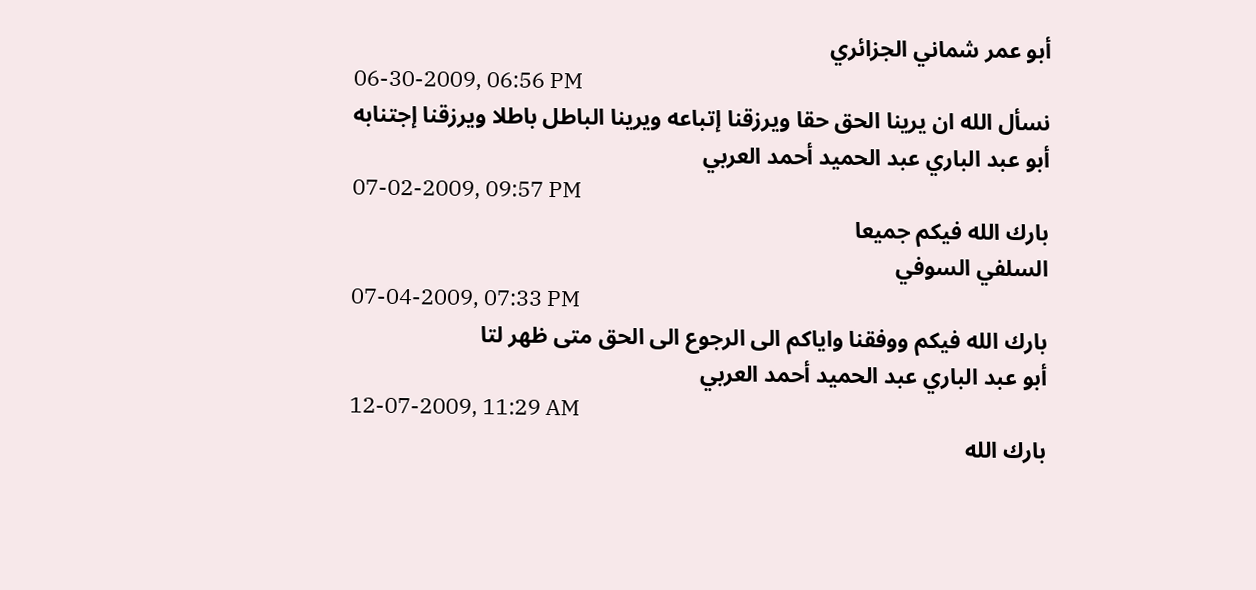أبو عمر شماني الجزائري
06-30-2009, 06:56 PM
نسأل الله ان يرينا الحق حقا ويرزقنا إتباعه ويرينا الباطل باطلا ويرزقنا إجتنابه
أبو عبد الباري عبد الحميد أحمد العربي
07-02-2009, 09:57 PM
بارك الله فيكم جميعا
السلفي السوفي
07-04-2009, 07:33 PM
بارك الله فيكم ووفقنا واياكم الى الرجوع الى الحق متى ظهر لتا
أبو عبد الباري عبد الحميد أحمد العربي
12-07-2009, 11:29 AM
بارك الله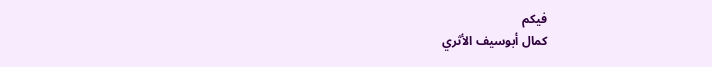فيكم
كمال أبوسيف الأثري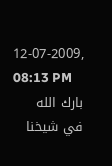12-07-2009, 08:13 PM
بارك الله في شيخنا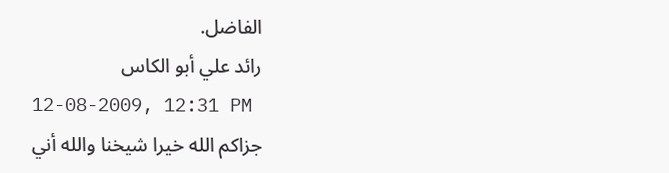الفاضل.
رائد علي أبو الكاس
12-08-2009, 12:31 PM
جزاكم الله خيرا شيخنا والله أني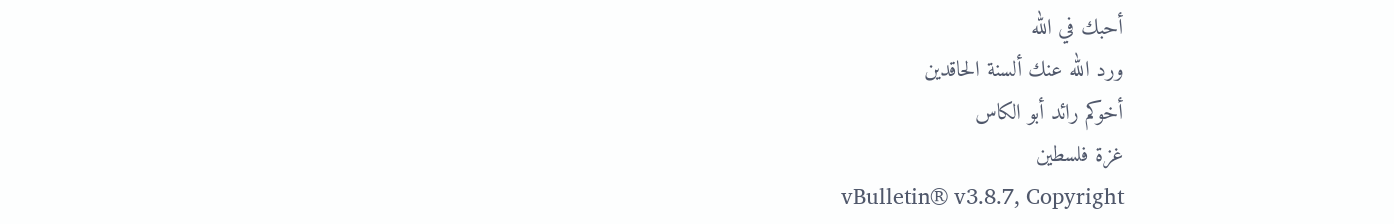أحبك في الله
ورد الله عنك ألسنة الحاقدين
أخوكم رائد أبو الكاس
غزة فلسطين
vBulletin® v3.8.7, Copyright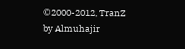©2000-2012, TranZ by Almuhajir